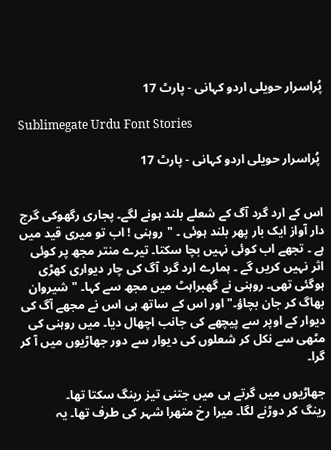پُراسرار حویلی اردو کہانی - پارٹ 17

Sublimegate Urdu Font Stories

 پُراسرار حویلی اردو کہانی - پارٹ 17


اس کے ارد گرد آگ کے شعلے بلند ہونے لگے۔ پجاری رگھوکی گرج دار آواز ایک بار پھر بلند ہوئی ۔ "روہنی ! اب تو میری قید میں ہے ۔ تجھے اب کوئی نہیں بچا سکتا۔ تیرے منتر مجھ پر کوئی اثر نہیں کریں گے ۔ ہمارے ارد گرد آگ کی چار دیواری کھڑی ہوگئی تھی۔ روہنی نے گھبراہٹ میں مجھ سے کہا۔ "شیروان بھاگ کر جان بچاؤ۔" اور اس کے ساتھ ہی اس نے مجھے آگ کی دیوار کے اوپر سے پیچھے کی جانب اچھال دیا۔ میں روہنی کی مٹھی سے نکل کر شعلوں کی دیوار سے دور جھاڑیوں میں آ کر گرا۔

جھاڑیوں میں گرتے ہی میں جتنی تیز رینگ سکتا تھا۔
رینگ کر دوڑنے لگا۔ میرا رخ متھرا شہر کی طرف تھا۔ یہ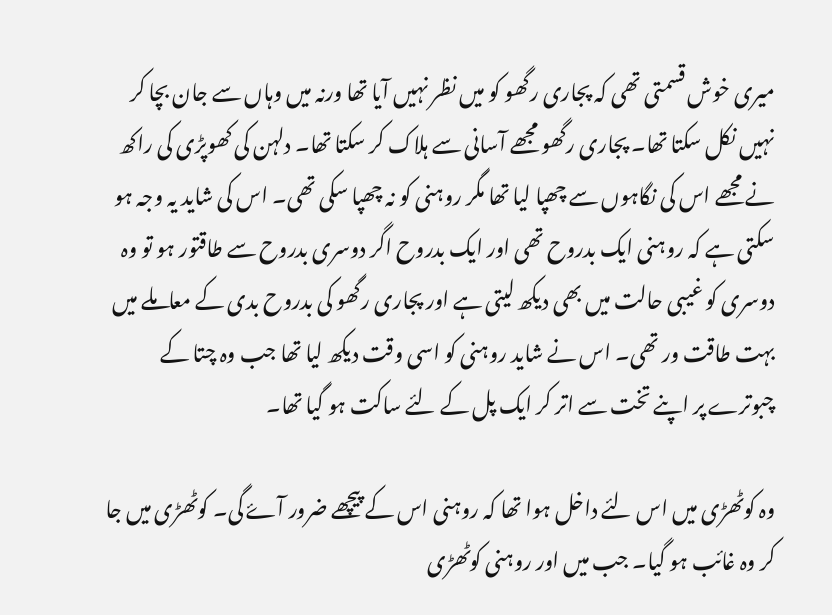میری خوش قسمتی تھی کہ پجاری رگھو کو میں نظر نہیں آیا تھا ورنہ میں وہاں سے جان بچا کر نہیں نکل سکتا تھا۔ پجاری رگھو مجھے آسانی سے ہلاک کر سکتا تھا۔ دلہن کی کھوپڑی کی راکھ نے مجھے اس کی نگاہوں سے چھپا لیا تھا مگر روہنی کو نہ چھپا سکی تھی۔ اس کی شاید یہ وجہ ہو سکتی ہے کہ روہنی ایک بدروح تھی اور ایک بدروح اگر دوسری بدروح سے طاقتور ہو تو وہ دوسری کو غیبی حالت میں بھی دیکھ لیتی ہے اور پجاری رگھو کی بدروح بدی کے معاملے میں بہت طاقت ور تھی۔ اس نے شاید روہنی کو اسی وقت دیکھ لیا تھا جب وہ چتا کے چبوترے پر اپنے تخت سے اتر کر ایک پل کے لئے ساکت ہو گیا تھا۔

وہ کوٹھڑی میں اس لئے داخل ہوا تھا کہ روہنی اس کے پیچھے ضرور آۓ گی۔ کوٹھڑی میں جا کر وہ غائب ہو گیا۔ جب میں اور روہنی کوٹھڑی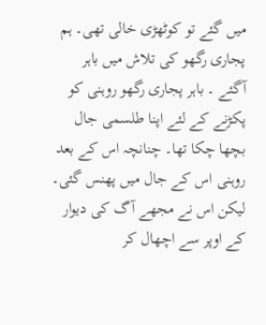میں گئے تو کوٹھڑی خالی تھی۔ ہم پجاری رگھو کی تلاش میں باہر آگئے ۔ باہر پجاری رگھو روہنی کو پکڑنے کے لئے اپنا طلسمی جال بچھا چکا تھا۔ چنانچہ اس کے بعد روہنی اس کے جال میں پھنس گئی۔ لیکن اس نے مجھے آگ کی دیوار کے اوپر سے اچھال کر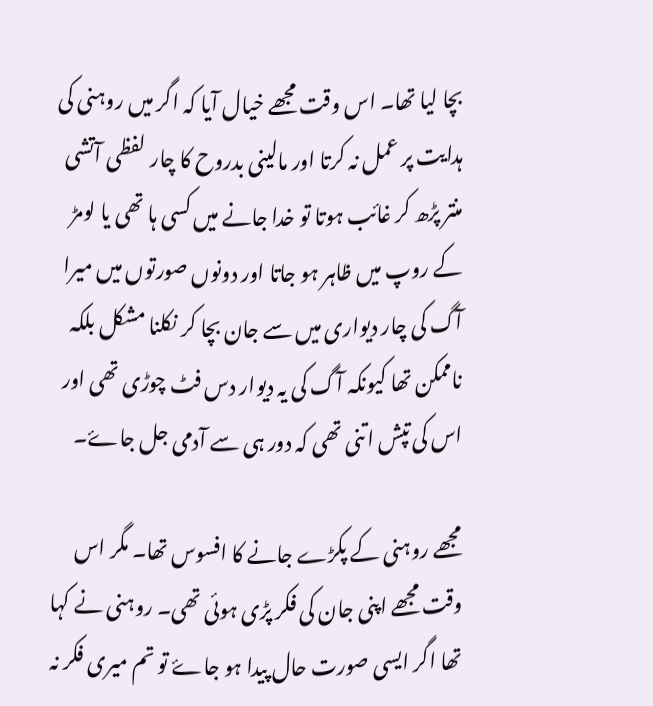بچا لیا تھا۔ اس وقت مجھے خیال آیا کہ اگر میں روہنی کی ہدایت پر عمل نہ کرتا اور مالینی بدروح کا چار لفظی آتشی منتر پڑھ کر غائب ہوتا تو خدا جانے میں کسی ہا تھی یا لومڑ کے روپ میں ظاہر ہو جاتا اور دونوں صورتوں میں میرا آگ کی چار دیواری میں سے جان بچا کر نکلنا مشکل بلکہ ناممکن تھا کیونکہ آگ کی یہ دیوار دس فٹ چوڑی تھی اور اس کی تپش اتنی تھی کہ دور ہی سے آدمی جل جاۓ۔

مجھے روہنی کے پکڑے جانے کا افسوس تھا۔ مگر اس وقت مجھے اپنی جان کی فکر پڑی ہوئی تھی۔ روہنی نے کہا تھا اگر ایسی صورت حال پیدا ہو جاۓ تو تم میری فکر نہ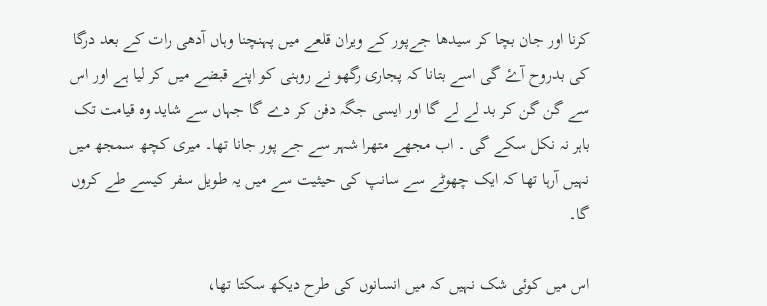کرنا اور جان بچا کر سیدھا جےپور کے ویران قلعے میں پہنچنا وہاں آدھی رات کے بعد درگا کی بدروح آۓ گی اسے بتانا کہ پجاری رگھو نے روہنی کو اپنے قبضے میں کر لیا ہے اور اس سے گن گن کر بد لے لے گا اور ایسی جگہ دفن کر دے گا جہاں سے شاید وہ قیامت تک باہر نہ نکل سکے گی ۔ اب مجھے متھرا شہر سے جے پور جانا تھا۔ میری کچھ سمجھ میں نہیں آرہا تھا کہ ایک چھوٹے سے سانپ کی حیثیت سے میں یہ طویل سفر کیسے طے کروں گا۔

اس میں کوئی شک نہیں کہ میں انسانوں کی طرح دیکھ سکتا تھا،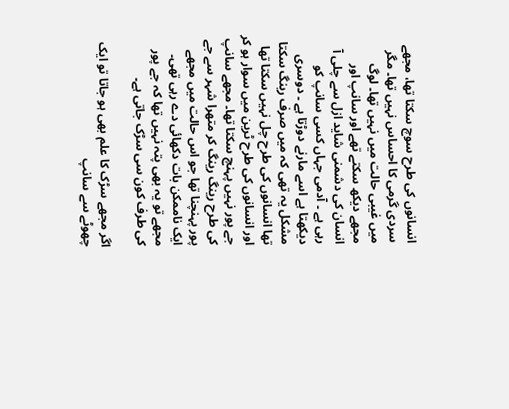انسانوں کی طرح سوچ سکتا تھا، مجھے سردی گرمی کا احساس نہیں تھا۔ مگر میں غیبی حالت میں نہیں تھا۔ لوگ مجھے دیکھ سکتے تھے اور سانپ اور انسان کی دشمنی شاید ازل سے چلی آ رہی ہے ۔ آدمی جہاں کسی سانپ کو دیکھتا ہے اسے مارنے دوڑتا ہے ۔ دوسری مشکل یہ تھی کہ میں صرف رینگ سکتا تھا انسانوں کی طرح چل نہیں سکتا تھا اور انسانوں کی طرح ٹرین میں سوار ہو کر جے پور نہیں پہنچ سکتا تھا۔ مجھے سانپ کی طرح رینگ رینگ کر متھرا شہر سے جے پور پہنچنا تھا جو اس حالت میں مجھے ایک ناممکن بات دکھائی دے رہی تھی۔ مجھے تو یہ بھی پتہ نہیں تھا کہ جے پور کی طرف کون سی سڑک جاتی ہے۔

اگر مجھے سڑک کا علم بھی ہو جاتا تو ایک چھوٹے سے سانپ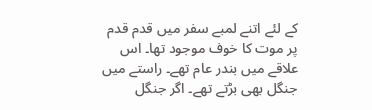کے لئے اتنے لمبے سفر میں قدم قدم پر موت کا خوف موجود تھا۔ اس علاقے میں بندر عام تھے۔ راستے میں جنگل بھی بڑتے تھے۔ اگر جنگل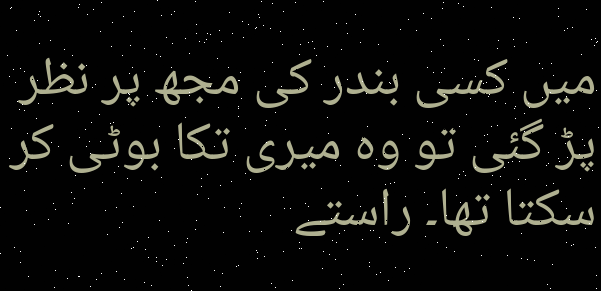میں کسی بندر کی مجھ پر نظر پڑ گئی تو وہ میری تکا بوٹی کر سکتا تھا۔ راستے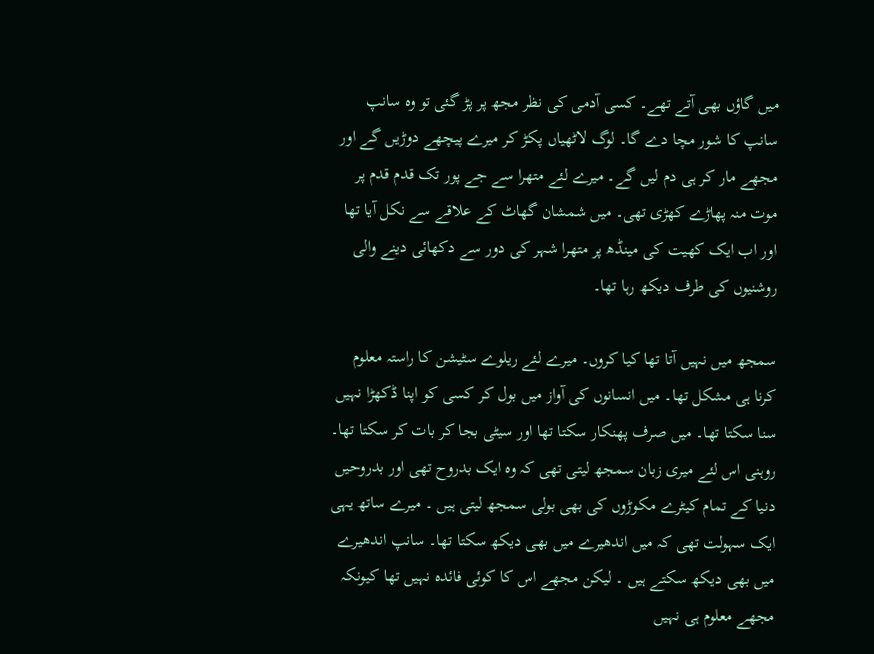میں گاؤں بھی آتے تھے۔ کسی آدمی کی نظر مجھ پر پڑ گئی تو وہ سانپ سانپ کا شور مچا دے گا۔ لوگ لاٹھیاں پکڑ کر میرے پیچھے دوڑیں گے اور مجھے مار کر ہی دم لیں گے۔ میرے لئے متھرا سے جے پور تک قدم قدم پر موت منہ پھاڑے کھڑی تھی۔ میں شمشان گھاٹ کے علاقے سے نکل آیا تھا اور اب ایک کھیت کی مینڈھ پر متھرا شہر کی دور سے دکھائی دینے والی روشنیوں کی طرف دیکھ رہا تھا۔

سمجھ میں نہیں آتا تھا کیا کروں۔ میرے لئے ریلوے سٹیشن کا راستہ معلوم کرنا ہی مشکل تھا۔ میں انسانوں کی آواز میں بول کر کسی کو اپنا ڈکھڑا نہیں سنا سکتا تھا۔ میں صرف پھنکار سکتا تھا اور سیٹی بجا کر بات کر سکتا تھا۔ روہنی اس لئے میری زبان سمجھ لیتی تھی کہ وہ ایک بدروح تھی اور بدروحیں دنیا کے تمام کیٹرے مکوڑوں کی بھی بولی سمجھ لیتی ہیں ۔ میرے ساتھ یہی ایک سہولت تھی کہ میں اندھیرے میں بھی دیکھ سکتا تھا۔ سانپ اندھیرے میں بھی دیکھ سکتے ہیں ۔ لیکن مجھے اس کا کوئی فائدہ نہیں تھا کیونکہ مجھے معلوم ہی نہیں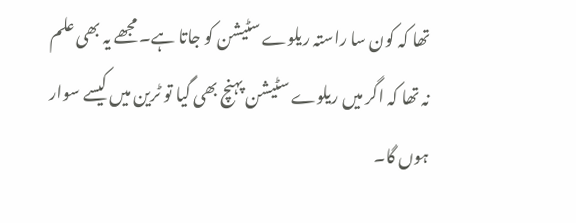تھا کہ کون سا راستہ ریلوے سٹیشن کو جاتا ہے۔ مجھے یہ بھی علم نہ تھا کہ اگر میں ریلوے سٹیشن پہنچ بھی گیا تو ٹرین میں کیسے سوار ہوں گا۔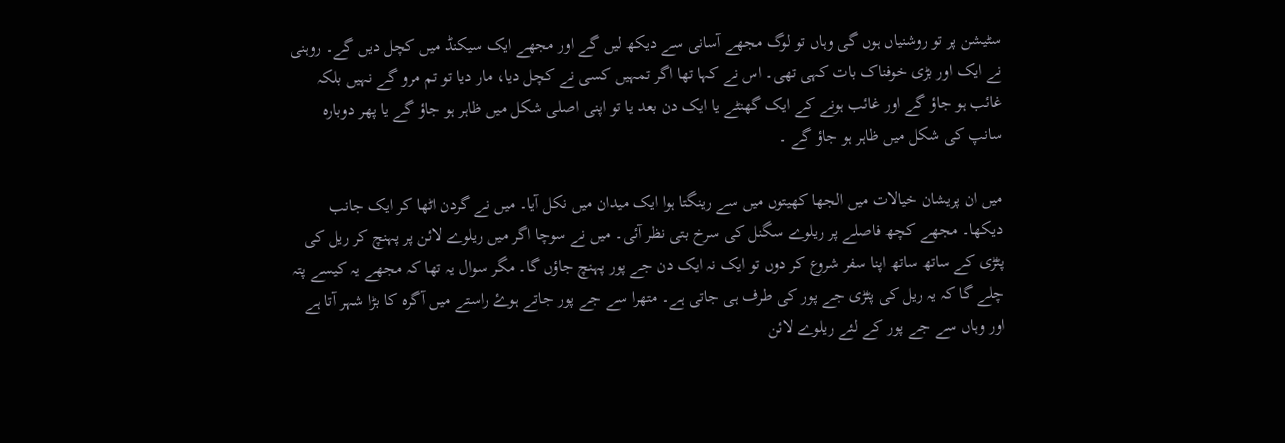سٹیشن پر تو روشنیاں ہوں گی وہاں تو لوگ مجھے آسانی سے دیکھ لیں گے اور مجھے ایک سیکنڈ میں کچل دیں گے۔ روہنی نے ایک اور بڑی خوفناک بات کہی تھی۔ اس نے کہا تھا اگر تمہیں کسی نے کچل دیا، مار دیا تو تم مرو گے نہیں بلکہ غائب ہو جاؤ گے اور غائب ہونے کے ایک گھنٹے یا ایک دن بعد یا تو اپنی اصلی شکل میں ظاہر ہو جاؤ گے یا پھر دوبارہ سانپ کی شکل میں ظاہر ہو جاؤ گے ۔

میں ان پریشان خیالات میں الجھا کھیتوں میں سے رینگتا ہوا ایک میدان میں نکل آیا۔ میں نے گردن اٹھا کر ایک جانب دیکھا۔ مجھے کچھ فاصلے پر ریلوے سگنل کی سرخ بتی نظر آئی۔ میں نے سوچا اگر میں ریلوے لائن پر پہنچ کر ریل کی پٹڑی کے ساتھ ساتھ اپنا سفر شروع کر دوں تو ایک نہ ایک دن جے پور پہنچ جاؤں گا۔ مگر سوال یہ تھا کہ مجھے یہ کیسے پتہ چلے گا کہ یہ ریل کی پٹڑی جے پور کی طرف ہی جاتی ہے۔ متھرا سے جے پور جاتے ہوۓ راستے میں آگرہ کا بڑا شہر آتا ہے اور وہاں سے جے پور کے لئے ریلوے لائن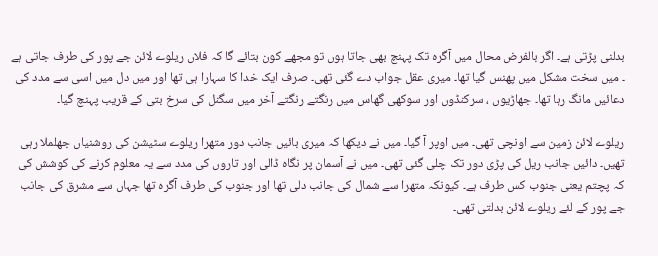بدلنی پڑتی ہے۔ اگر بالفرض محال میں آگرہ تک پہنچ بھی جاتا ہوں تو مجھے کون بتائے گا کہ فلاں ریلوے لائن جے پور کی طرف جاتی ہے ۔ میں سخت مشکل میں پھنس گیا تھا۔ میری عقل جواب دے گئی تھی۔ صرف ایک خدا کا سہارا ہی تھا اور میں دل میں اسی سے مدد کی دعائیں مانگ رہا تھا۔ جھاڑیوں ، سرکنڈوں اور سوکھی گھاس میں رنگتے رنگتے آخر میں سگنل کی سرخ بتی کے قریب پہنچ گیا۔

ریلوے لائن زمین سے اونچی تھی۔ میں اوپر آ گیا۔ میں نے دیکھا کہ میری بائیں جانب دور متھرا ریلوے سٹیشن کی روشنیاں جھلملا رہی تھیں۔ دائیں جانب ریل کی پڑی دور تک چلی گئی تھی۔ میں نے آسمان پر نگاہ ڈالی اور تاروں کی مدد سے یہ معلوم کرنے کی کوشش کی کہ پچتم یعنی جنوب کس طرف ہے۔ کیونکہ متھرا سے شمال کی جانب دلی تھا اور جنوب کی طرف آگرہ تھا جہاں سے مشرق کی جانب جے پور کے لئے ریلوے لائن بدلتی تھی۔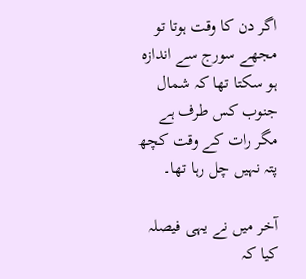اگر دن کا وقت ہوتا تو مجھے سورج سے اندازہ ہو سکتا تھا کہ شمال جنوب کس طرف ہے مگر رات کے وقت کچھ پتہ نہیں چل رہا تھا۔

آخر میں نے یہی فیصلہ کیا کہ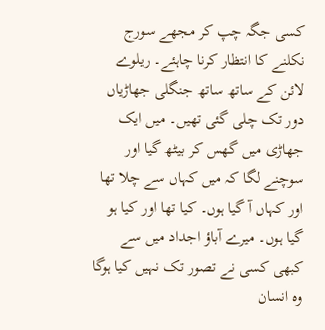کسی جگہ چپ کر مجھے سورج نکلنے کا انتظار کرنا چاہئے۔ ریلوے لائن کے ساتھ ساتھ جنگلی جھاڑیاں دور تک چلی گئی تھیں۔ میں ایک جھاڑی میں گھس کر بیٹھ گیا اور سوچنے لگا کہ میں کہاں سے چلا تھا اور کہاں آ گیا ہوں۔ کیا تھا اور کیا ہو گیا ہوں۔ میرے آباؤ اجداد میں سے کبھی کسی نے تصور تک نہیں کیا ہوگا وہ انسان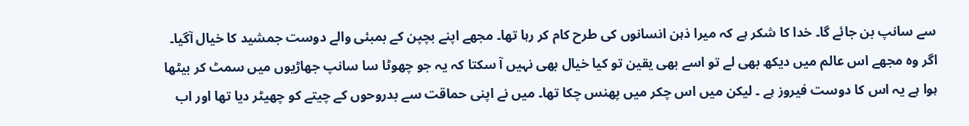سے سانپ بن جائے گا۔ خدا کا شکر ہے کہ میرا ذہن انسانوں کی طرح کام کر رہا تھا۔ مجھے اپنے بچپن کے بمبئی والے دوست جمشید کا خیال آگیا۔
اگر وہ مجھے اس عالم میں دیکھ بھی لے تو اسے بھی یقین تو کیا خیال بھی نہیں آ سکتا کہ یہ جو چھوٹا سا سانپ جھاڑیوں میں سمٹ کر بیٹھا ہوا ہے یہ اس کا دوست فیروز ہے ۔ لیکن میں اس چکر میں پھنس چکا تھا۔ میں نے اپنی حماقت سے بدروحوں کے چیتے کو چھیٹر دیا تھا اور اب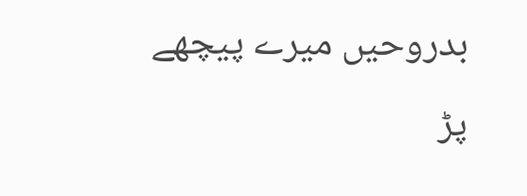بدروحیں میرے پیچھے پڑ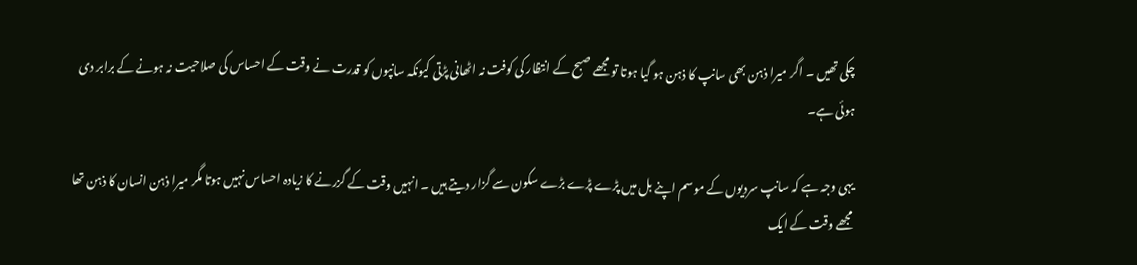چکی تھیں ۔ اگر میرا ذہن بھی سانپ کا ذہن ہو گیا ہوتا تو مجھے صبح کے انتظار کی کوفت نہ اٹھانی پڑتی کیونکہ سانپوں کو قدرت نے وقت کے احساس کی صلاحیت نہ ہونے کے برابر دی ہوئی ہے۔

یہی وجہ ہے کہ سانپ سردیوں کے موسم اپنے بل میں پڑے پڑے بڑے سکون سے گزار دیتے ہیں ۔ انہیں وقت کے گزرنے کا زیادہ احساس نہیں ہوتا مگر میرا ذہن انسان کا ذہن تھا مجھے وقت کے ایک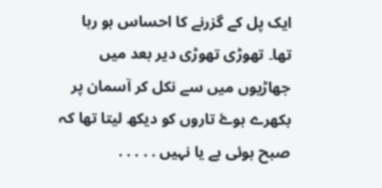ایک پل کے گزرنے کا احساس ہو رہا تھا۔ تھوڑی تھوڑی دیر بعد میں جھاڑیوں میں سے نکل کر آسمان پر بکھرے ہوۓ تاروں کو دیکھ لیتا تھا کہ صبح ہوئی ہے یا نہیں . . . . .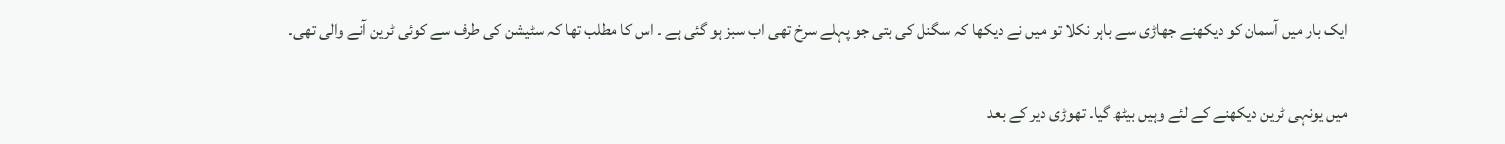ایک بار میں آسمان کو دیکھنے جھاڑی سے باہر نکلا تو میں نے دیکھا کہ سگنل کی بتی جو پہلے سرخ تھی اب سبز ہو گئی ہے ۔ اس کا مطلب تھا کہ سٹیشن کی طرف سے کوئی ٹرین آنے والی تھی۔

میں یونہی ٹرین دیکھنے کے لئے وہیں بیٹھ گیا۔ تھوڑی دیر کے بعد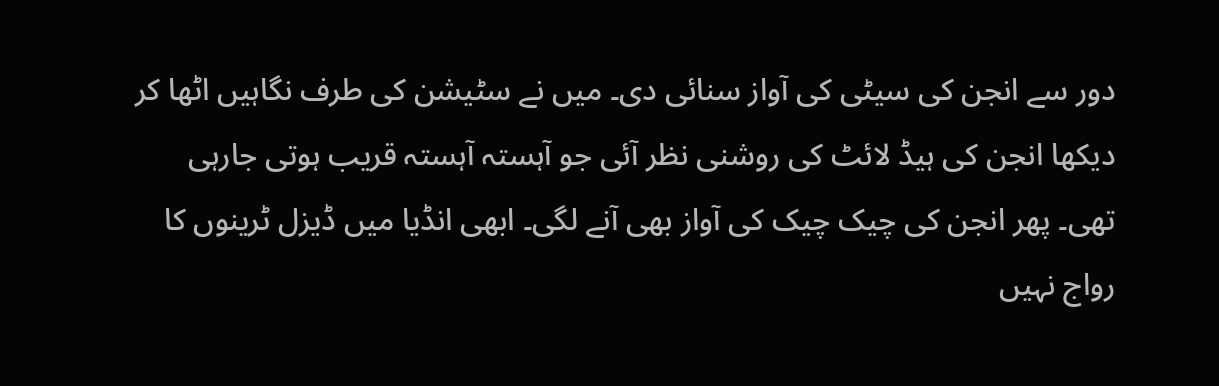دور سے انجن کی سیٹی کی آواز سنائی دی۔ میں نے سٹیشن کی طرف نگاہیں اٹھا کر دیکھا انجن کی ہیڈ لائٹ کی روشنی نظر آئی جو آہستہ آہستہ قریب ہوتی جارہی تھی۔ پھر انجن کی چیک چیک کی آواز بھی آنے لگی۔ ابھی انڈیا میں ڈیزل ٹرینوں کا رواج نہیں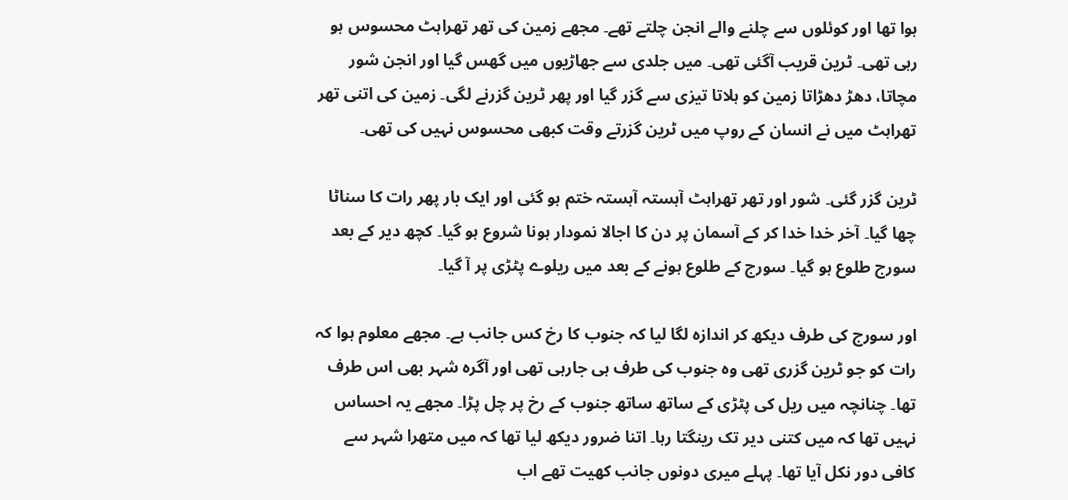ہوا تھا اور کوئلوں سے چلنے والے انجن چلتے تھے۔ مجھے زمین کی تھر تھراہٹ محسوس ہو رہی تھی۔ ٹرین قریب آگئی تھی۔ میں جلدی سے جھاڑیوں میں گھس گیا اور انجن شور مچاتا، دھڑ دھڑاتا زمین کو ہلاتا تیزی سے گزر گیا اور پھر ٹرین گزرنے لگی۔ زمین کی اتنی تھر تھراہٹ میں نے انسان کے روپ میں ٹرین گزرتے وقت کبھی محسوس نہیں کی تھی۔

ٹرین گزر گئی۔ شور اور تھر تھراہٹ آہستہ آہستہ ختم ہو گئی اور ایک بار پھر رات کا سناٹا چھا گیا۔ آخر خدا خدا کر کے آسمان پر دن کا اجالا نمودار ہونا شروع ہو گیا۔ کچھ دیر کے بعد سورج طلوع ہو گیا۔ سورج کے طلوع ہونے کے بعد میں ریلوے پٹڑی پر آ گیا۔

اور سورج کی طرف دیکھ کر اندازہ لگا لیا کہ جنوب کا رخ کس جانب ہے۔ مجھے معلوم ہوا کہ رات کو جو ٹرین گزری تھی وہ جنوب کی طرف ہی جارہی تھی اور آگرہ شہر بھی اس طرف تھا۔ چنانچہ میں ریل کی پٹڑی کے ساتھ ساتھ جنوب کے رخ پر چل پڑا۔ مجھے یہ احساس نہیں تھا کہ میں کتنی دیر تک رینگتا رہا۔ اتنا ضرور دیکھ لیا تھا کہ میں متھرا شہر سے کافی دور نکل آیا تھا۔ پہلے میری دونوں جانب کھیت تھے اب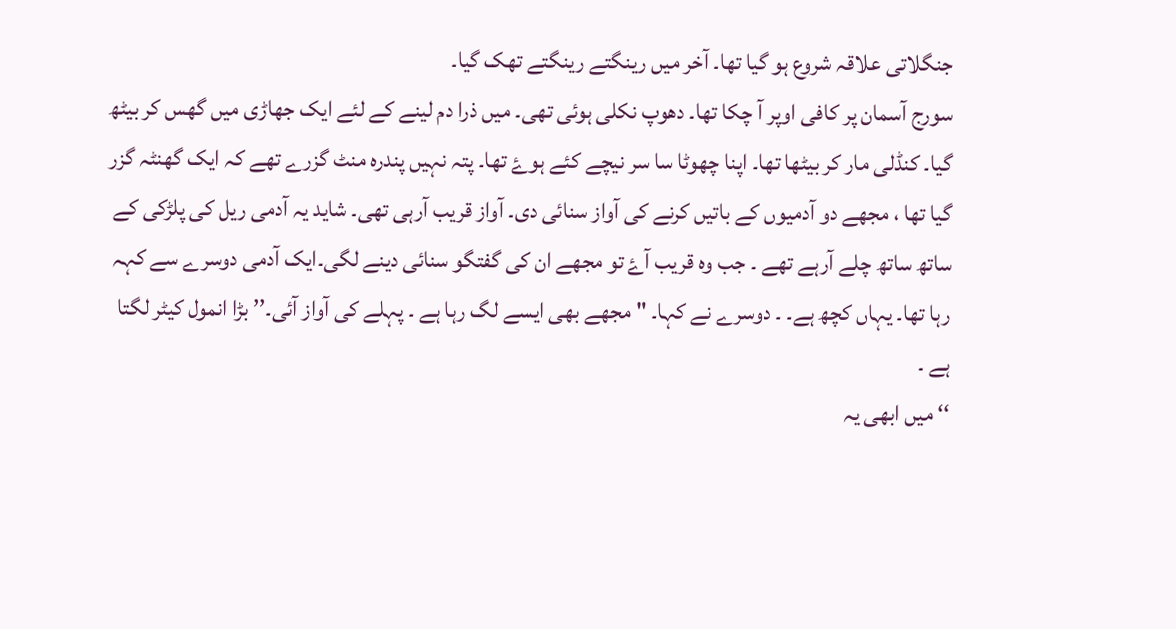جنگلاتی علاقہ شروع ہو گیا تھا۔ آخر میں رینگتے رینگتے تھک گیا۔
سورج آسمان پر کافی اوپر آ چکا تھا۔ دھوپ نکلی ہوئی تھی۔ میں ذرا دم لینے کے لئے ایک جھاڑی میں گھس کر بیٹھ گیا۔ کنڈلی مار کر بیٹھا تھا۔ اپنا چھوٹا سا سر نیچے کئے ہوۓ تھا۔ پتہ نہیں پندرہ منٹ گزرے تھے کہ ایک گھنٹہ گزر گیا تھا ، مجھے دو آدمیوں کے باتیں کرنے کی آواز سنائی دی۔ آواز قریب آرہی تھی۔ شاید یہ آدمی ریل کی پلڑکی کے ساتھ ساتھ چلے آرہے تھے ۔ جب وہ قریب آۓ تو مجھے ان کی گفتگو سنائی دینے لگی۔ایک آدمی دوسرے سے کہہ رہا تھا۔ یہاں کچھ ہے۔ ۔ دوسرے نے کہا۔ " مجھے بھی ایسے لگ رہا ہے ۔ پہلے کی آواز آئی۔’’ بڑا انمول کیٹر لگتا ہے ۔
‘‘ میں ابھی یہ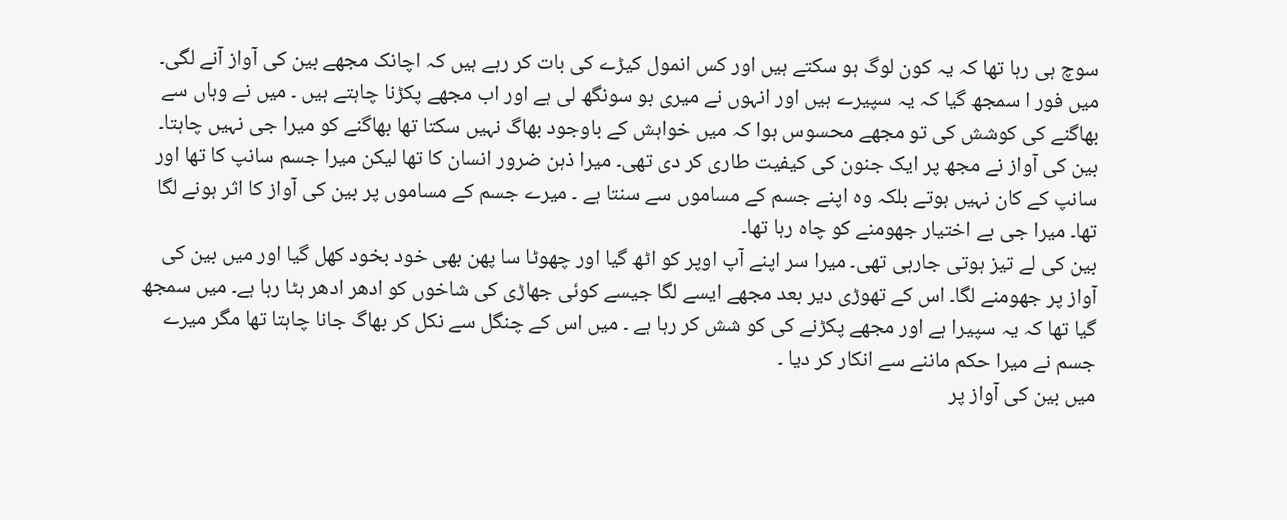سوچ ہی رہا تھا کہ یہ کون لوگ ہو سکتے ہیں اور کس انمول کیڑے کی بات کر رہے ہیں کہ اچانک مجھے بین کی آواز آنے لگی۔ میں فور ا سمجھ گیا کہ یہ سپیرے ہیں اور انہوں نے میری بو سونگھ لی ہے اور اب مجھے پکڑنا چاہتے ہیں ۔ میں نے وہاں سے بھاگنے کی کوشش کی تو مجھے محسوس ہوا کہ میں خواہش کے باوجود بھاگ نہیں سکتا تھا بھاگنے کو میرا جی نہیں چاہتا۔ بین کی آواز نے مجھ پر ایک جنون کی کیفیت طاری کر دی تھی۔ میرا ذہن ضرور انسان کا تھا لیکن میرا جسم سانپ کا تھا اور سانپ کے کان نہیں ہوتے بلکہ وہ اپنے جسم کے مساموں سے سنتا ہے ۔ میرے جسم کے مساموں پر بین کی آواز کا اثر ہونے لگا تھا۔ میرا جی بے اختیار جھومنے کو چاہ رہا تھا۔
بین کی لے تیز ہوتی جارہی تھی۔ میرا سر اپنے آپ اوپر کو اٹھ گیا اور چھوٹا سا پھن بھی خود بخود کھل گیا اور میں بین کی آواز پر جھومنے لگا۔ اس کے تھوڑی دیر بعد مجھے ایسے لگا جیسے کوئی جھاڑی کی شاخوں کو ادھر ادھر ہٹا رہا ہے۔ میں سمجھ گیا تھا کہ یہ سپیرا ہے اور مجھے پکڑنے کی کو شش کر رہا ہے ۔ میں اس کے چنگل سے نکل کر بھاگ جانا چاہتا تھا مگر میرے جسم نے میرا حکم ماننے سے انکار کر دیا ۔
میں بین کی آواز پر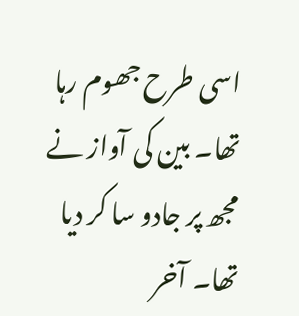اسی طرح جھوم رہا تھا۔ بین کی آواز نے مجھ پر جادو سا کر دیا تھا۔ آخر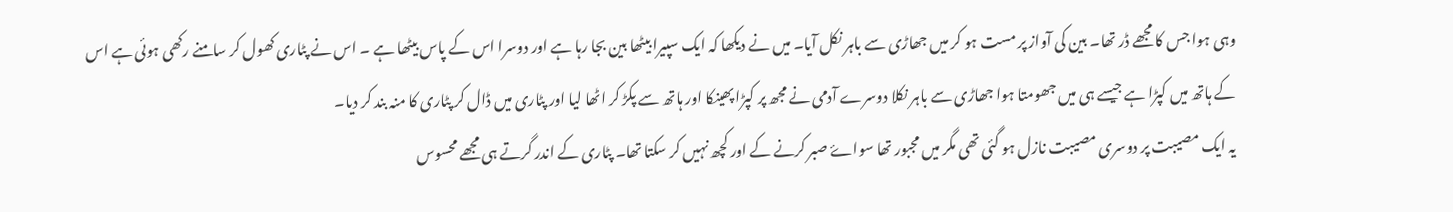وہی ہوا جس کا مجھے ڈر تھا۔ بین کی آواز پر مست ہو کر میں جھاڑی سے باہر نکل آیا۔ میں نے دیکھا کہ ایک سپیرا بیٹھا بین بجا رہا ہے اور دوسرا اس کے پاس بیٹھا ہے ۔ اس نے پٹاری کھول کر سامنے رکھی ہوئی ہے اس کے ہاتھ میں کپڑا ہے جیسے ہی میں جھومتا ہوا جھاڑی سے باہر نکلا دوسرے آدمی نے مجھ پر کپڑا پھینکا اور ہاتھ سے پکڑ کر اٹھا لیا اور پٹاری میں ڈال کر پٹاری کا منہ بند کر دیا۔
یہ ایک مصیبت پر دوسری مصیبت نازل ہو گئی تھی مگر میں مجبور تھا سواۓ صبر کرنے کے اور کچھ نہیں کر سکتا تھا۔ پٹاری کے اندر گرتے ہی مجھے محسوس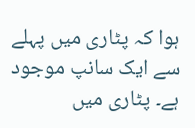ہوا کہ پٹاری میں پہلے سے ایک سانپ موجود ہے۔ پٹاری میں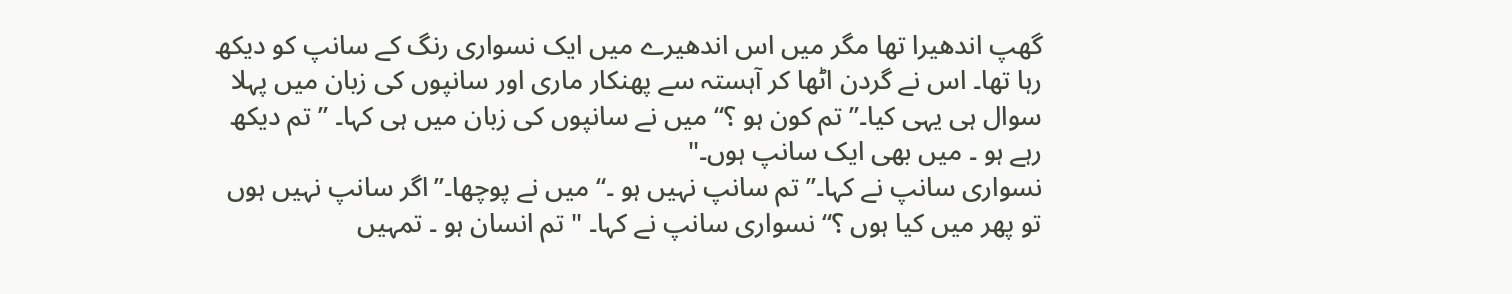گھپ اندھیرا تھا مگر میں اس اندھیرے میں ایک نسواری رنگ کے سانپ کو دیکھ رہا تھا۔ اس نے گردن اٹھا کر آہستہ سے پھنکار ماری اور سانپوں کی زبان میں پہلا سوال ہی یہی کیا۔’’ تم کون ہو ؟“ میں نے سانپوں کی زبان میں ہی کہا۔ ” تم دیکھ رہے ہو ۔ میں بھی ایک سانپ ہوں۔"
نسواری سانپ نے کہا۔’’ تم سانپ نہیں ہو ۔“ میں نے پوچھا۔’’اگر سانپ نہیں ہوں تو پھر میں کیا ہوں ؟“ نسواری سانپ نے کہا۔ " تم انسان ہو ۔ تمہیں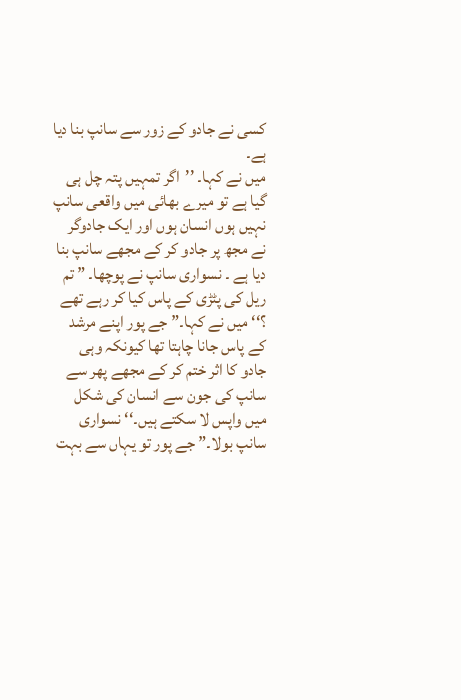کسی نے جادو کے زور سے سانپ بنا دیا ہے۔
میں نے کہا۔ ’’اگر تمہیں پتہ چل ہی گیا ہے تو میرے بھائی میں واقعی سانپ نہیں ہوں انسان ہوں اور ایک جادوگر نے مجھ پر جادو کر کے مجھے سانپ بنا دیا ہے ۔ نسواری سانپ نے پوچھا۔ ” تم ریل کی پٹڑی کے پاس کیا کر رہے تھے ؟‘‘ میں نے کہا۔” جے پور اپنے مرشد کے پاس جانا چاہتا تھا کیونکہ وہی جادو کا اثر ختم کر کے مجھے پھر سے سانپ کی جون سے انسان کی شکل میں واپس لا سکتے ہیں۔‘‘ نسواری سانپ بولا۔” جے پور تو یہاں سے بہت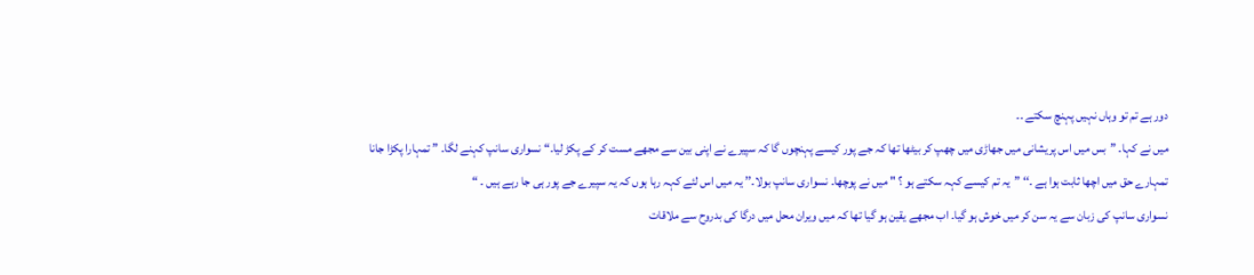دور ہے تم تو وہاں نہیں پہنچ سکتے ۔۔
میں نے کہا۔ ”بس میں اس پریشانی میں جھاڑی میں چھپ کر بیٹھا تھا کہ جے پور کیسے پہنچوں گا کہ سپیرے نے اپنی بین سے مجھے مست کر کے پکڑ لیا۔“ نسواری سانپ کہنے لگا۔ ” تمہارا پکڑا جانا تمہارے حق میں اچھا ثابت ہوا ہے ۔‘‘ ”یہ تم کیسے کہہ سکتے ہو ؟ " میں نے پوچھا۔ نسواری سانپ بولا۔’’ یہ میں اس لئے کہہ رہا ہوں کہ یہ سپیرے جے پور ہی جا رہے ہیں ۔ “
نسواری سانپ کی زبان سے یہ سن کر میں خوش ہو گیا۔ اب مجھے یقین ہو گیا تھا کہ میں ویران محل میں درگا کی بدروح سے ملاقات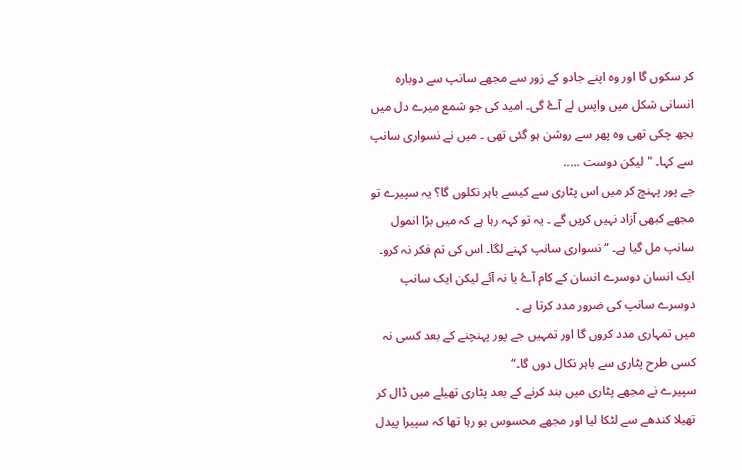کر سکوں گا اور وہ اپنے جادو کے زور سے مجھے سانپ سے دوبارہ انسانی شکل میں واپس لے آۓ گی۔ امید کی جو شمع میرے دل میں بجھ چکی تھی وہ پھر سے روشن ہو گئی تھی ۔ میں نے نسواری سانپ سے کہا۔ "لیکن دوست .....
جے پور پہنچ کر میں اس پٹاری سے کیسے باہر نکلوں گا؟ یہ سپیرے تو مجھے کبھی آزاد نہیں کریں گے ۔ یہ تو کہہ رہا ہے کہ میں بڑا انمول سانپ مل گیا ہے۔ “ نسواری سانپ کہنے لگا۔ اس کی تم فکر نہ کرو۔ ایک انسان دوسرے انسان کے کام آۓ یا نہ آئے لیکن ایک سانپ دوسرے سانپ کی ضرور مدد کرتا ہے ۔
میں تمہاری مدد کروں گا اور تمہیں جے پور پہنچنے کے بعد کسی نہ کسی طرح پٹاری سے باہر نکال دوں گا۔“
سپیرے نے مجھے پٹاری میں بند کرنے کے بعد پٹاری تھیلے میں ڈال کر تھیلا کندھے سے لٹکا لیا اور مجھے محسوس ہو رہا تھا کہ سپیرا پیدل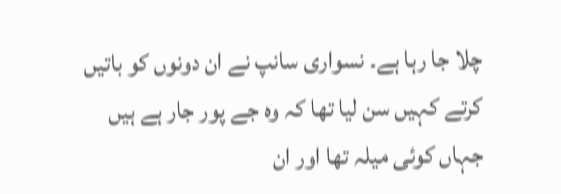چلا جا رہا ہے۔ نسواری سانپ نے ان دونوں کو باتیں کرتے کہیں سن لیا تھا کہ وہ جے پور جار ہے ہیں جہاں کوئی میلہ تھا اور ان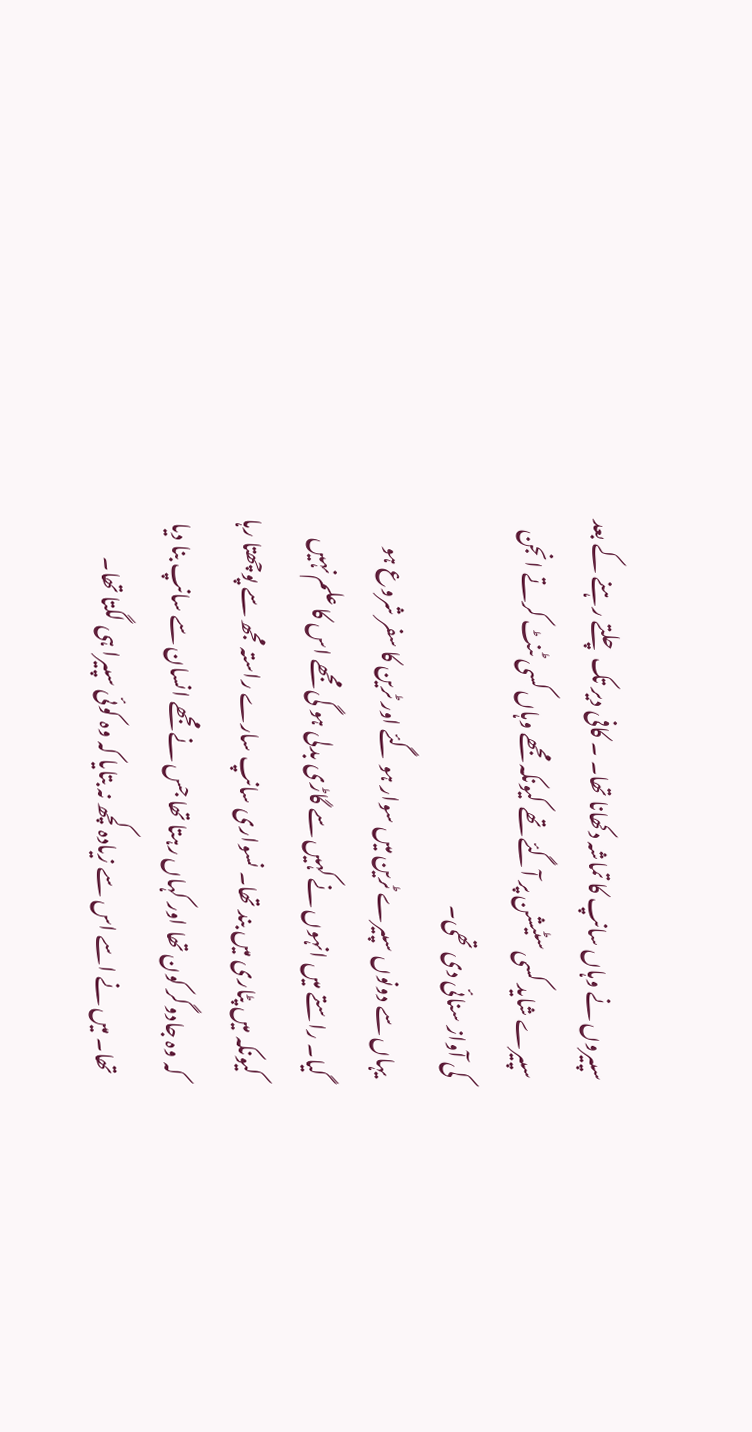سپیروں نے وہاں سانپ کا تماشہ دکھانا تھا۔ ۔ کافی دیر تک چلتے رہنے کے بعد سپیرے شاید کسی سٹیشن پر آگئے تھے کیونکہ مجھے وہاں کسی ٹنٹ کرتے انجن کی آواز سنائی دی تھی۔
یہاں سے دونوں سپیرے ٹرین میں سوار ہو گئے اور ٹرین کا سفر شروع ہو گیا۔ راستے میں انہوں نے کہیں سے گاڑی بدلی ہو گی مجھے اس کا علم نہیں کیونکہ میں پٹاری میں بند تھا۔ نسواری سانپ سارے راستہ مجھ سے پوچھتا رہا کہ وہ جادوگر کون تھا اور کہاں رہتا تھا جس نے مجھے انسان سے سانپ بنا دیا تھا۔ میں نے اسے اس سے زیادہ کچھ نہ بتایا کہ وہ کوئی سپیرا ہی لگتا تھا۔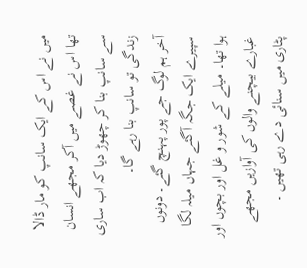میں نے اس کے ایک سانپ کو مار ڈالا تھا اس نے غصے میں آکر مجھے انسان سے سانپ بنا کر چھوڑ دیا کہ اب ساری زندگی تو سانپ بنا رہے گا۔
آخر ہم لوگ جے پور پہنچ گئے۔ دونوں سپیرے ایک جگہ آگئے جہاں میلہ لگا ہوا تھا۔ میلے کے شور و غل اور بچوں اور غبارے بیچنے والوں کی آوازیں مجھے پٹاری میں سنائی دے رہی تھیں ۔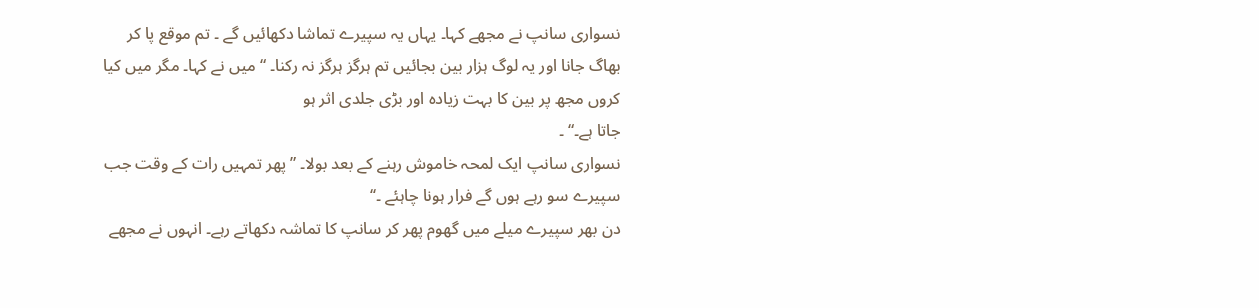نسواری سانپ نے مجھے کہا۔ یہاں یہ سپیرے تماشا دکھائیں گے ۔ تم موقع پا کر بھاگ جانا اور یہ لوگ ہزار بین بجائیں تم ہرگز ہرگز نہ رکنا۔ “ میں نے کہا۔ مگر میں کیا کروں مجھ پر بین کا بہت زیادہ اور بڑی جلدی اثر ہو
جاتا ہے۔“ ۔
نسواری سانپ ایک لمحہ خاموش رہنے کے بعد بولا۔ ” پھر تمہیں رات کے وقت جب سپیرے سو رہے ہوں گے فرار ہونا چاہئے ۔‘‘
دن بھر سپیرے میلے میں گھوم پھر کر سانپ کا تماشہ دکھاتے رہے۔ انہوں نے مجھے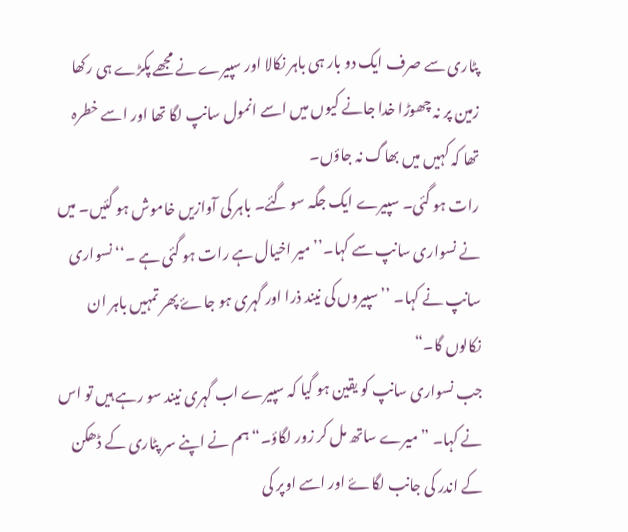پٹاری سے صرف ایک دو بار ہی باہر نکالا اور سپیرے نے مجھے پکڑے ہی رکھا زمین پر نہ چھوڑا خدا جانے کیوں میں اسے انمول سانپ لگا تھا اور اسے خطرہ تھا کہ کہیں میں بھاگ نہ جاؤں۔
رات ہو گئی۔ سپیرے ایک جگہ سو گئے۔ باہر کی آوازیں خاموش ہو گئیں۔ میں نے نسواری سانپ سے کہا۔’’میر اخیال ہے رات ہو گئی ہے ۔‘‘ نسواری سانپ نے کہا۔ ’’سپیروں کی نیند ذرا اور گہری ہو جاۓ پھر تمہیں باہر ان نکالوں گا۔“
جب نسواری سانپ کو یقین ہو گیا کہ سپیرے اب گہری نیند سو رہے ہیں تو اس نے کہا۔ ” میرے ساتھ مل کر زور لگاؤ۔“ ہم نے اپنے سر پٹاری کے ڈھکن کے اندر کی جانب لگاۓ اور اسے اوپر کی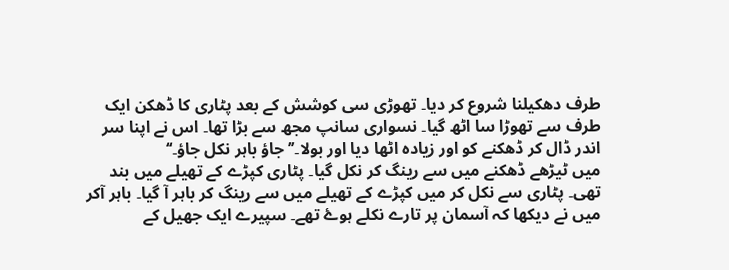طرف دھکیلنا شروع کر دیا۔ تھوڑی سی کوشش کے بعد پٹاری کا ڈھکن ایک طرف سے تھوڑا سا اٹھ گیا۔ نسواری سانپ مجھ سے بڑا تھا۔ اس نے اپنا سر اندر ڈال کر ڈھکنے کو اور زیادہ اٹھا دیا اور بولا۔’’ جاؤ باہر نکل جاؤ۔‘‘
میں ٹیڑھے ڈھکنے میں سے رینگ کر نکل گیا۔ پٹاری کپڑے کے تھیلے میں بند تھی۔ پٹاری سے نکل کر میں کپڑے کے تھیلے میں سے رینگ کر باہر آ گیا۔ باہر آکر میں نے دیکھا کہ آسمان پر تارے نکلے ہوۓ تھے۔ سپیرے ایک جھیل کے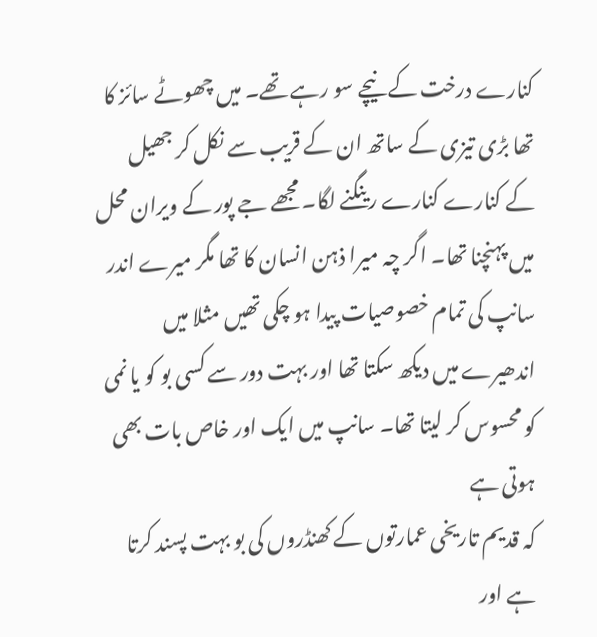کنارے درخت کے نیچے سو رہے تھے۔ میں چھوٹے سائز کا تھا بڑی تیزی کے ساتھ ان کے قریب سے نکل کر جھیل کے کنارے کنارے رینگنے لگا۔ مجھے جے پور کے ویران محل میں پہنچنا تھا۔ اگر چہ میرا ذہن انسان کا تھا مگر میرے اندر سانپ کی تمام خصوصیات پیدا ہو چکی تھیں مثلا میں اندھیرے میں دیکھ سکتا تھا اور بہت دور سے کسی بو کو یا نمی کو محسوس کر لیتا تھا۔ سانپ میں ایک اور خاص بات بھی ہوتی ہے
کہ قدیم تاریخی عمارتوں کے کھنڈروں کی بو بہت پسند کرتا ہے اور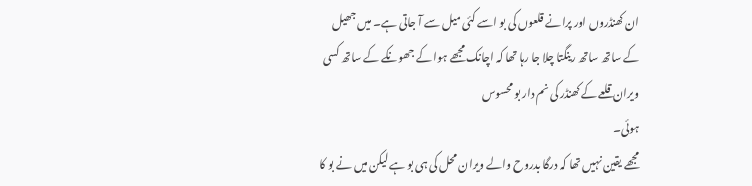ان کھنڈروں اور پرانے قلعوں کی بو اسے کئی میل سے آ جاتی ہے۔ میں جھیل کے ساتھ ساتھ رینگتا چلا جا رہا تھا کہ اچانک مجھے ہوا کے جھونکے کے ساتھ کسی ویران قلعے کے کھنڈر کی نم دار بو محسوس
ہوئی۔
مجھے یقین نہیں تھا کہ درگا بدروح والے ویران محل کی ہی بو ہے لیکن میں نے بو کا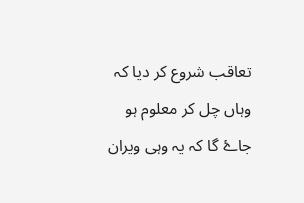تعاقب شروع کر دیا کہ وہاں چل کر معلوم ہو جاۓ گا کہ یہ وہی ویران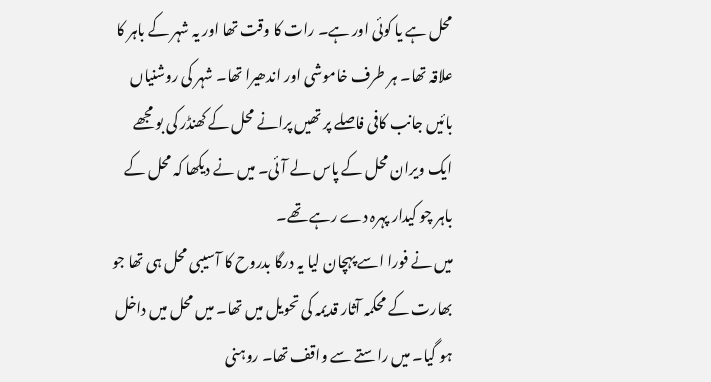محل ہے یا کوئی اور ہے۔ رات کا وقت تھا اور یہ شہر کے باہر کا علاقہ تھا۔ ہر طرف خاموشی اور اندھیرا تھا۔ شہر کی روشنیاں بائیں جانب کافی فاصلے پر تھیں پرانے محل کے کھنڈر کی بو مجھے ایک ویران محل کے پاس لے آئی۔ میں نے دیکھا کہ محل کے باہر چو کیدار پہرہ دے رہے تھے۔
میں نے فورا اسے پہچان لیا یہ درگا بدروح کا آسیبی محل ہی تھا جو بھارت کے محکمہ آثار قدیمہ کی تحویل میں تھا۔ میں محل میں داخل ہو گیا۔ میں راستے سے واقف تھا۔ روہنی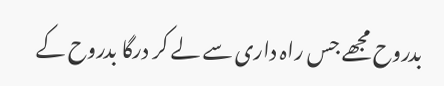بدروح مجھے جس راہ داری سے لے کر درگا بدروح کے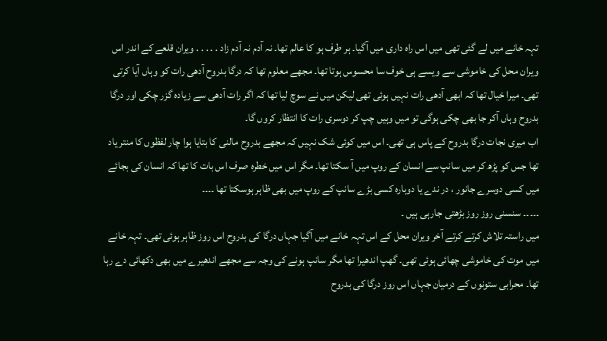تہہ خانے میں لے گئی تھی میں اس راہ داری میں آگیا۔ ہر طرف ہو کا عالم تھا۔ نہ آدم نہ آدم زاد . . . . . ویران قلعے کے اندر اس ویران محل کی خاموشی سے ویسے ہی خوف سا محسوس ہوتا تھا۔ مجھے معلوم تھا کہ درگا بدروح آدھی رات کو وہاں آیا کرتی تھی۔ میرا خیال تھا کہ ابھی آدھی رات نہیں ہوئی تھی لیکن میں نے سوچ لیا تھا کہ اگر رات آدھی سے زیادہ گزر چکی اور درگا بدروح وہاں آکر جا بھی چکی ہوگی تو میں وہیں چپ کر دوسری رات کا انتظار کروں گا۔
اب میری نجات درگا بدروح کے پاس ہی تھی۔ اس میں کوئی شک نہیں کہ مجھے بدروح مالنی کا بتایا ہوا چار لفظوں کا منتر یاد تھا جس کو پڑھ کر میں سانپ سے انسان کے روپ میں آ سکتا تھا۔ مگر اس میں خطرہ صرف اس بات کا تھا کہ انسان کی بجائے میں کسی دوسرے جانور ، در ندے یا دوبارہ کسی بڑے سانپ کے روپ میں بھی ظاہر ہوسکتا تھا ۔۔۔۔
۔۔۔۔۔ سنسنی روز روز بڑھتی جارہی ہیں ۔
میں راستہ تلاش کرتے کرتے آخر ویران محل کے اس تہہ خانے میں آگیا جہاں درگا کی بدروح اس روز ظاہر ہوئی تھی۔ تہہ خانے میں موت کی خاموشی چھائی ہوئی تھی۔ گھپ اندھیرا تھا مگر سانپ ہونے کی وجہ سے مجھے اندھیرے میں بھی دکھائی دے رہا تھا۔ محرابی ستونوں کے درمیان جہاں اس روز درگا کی بدروح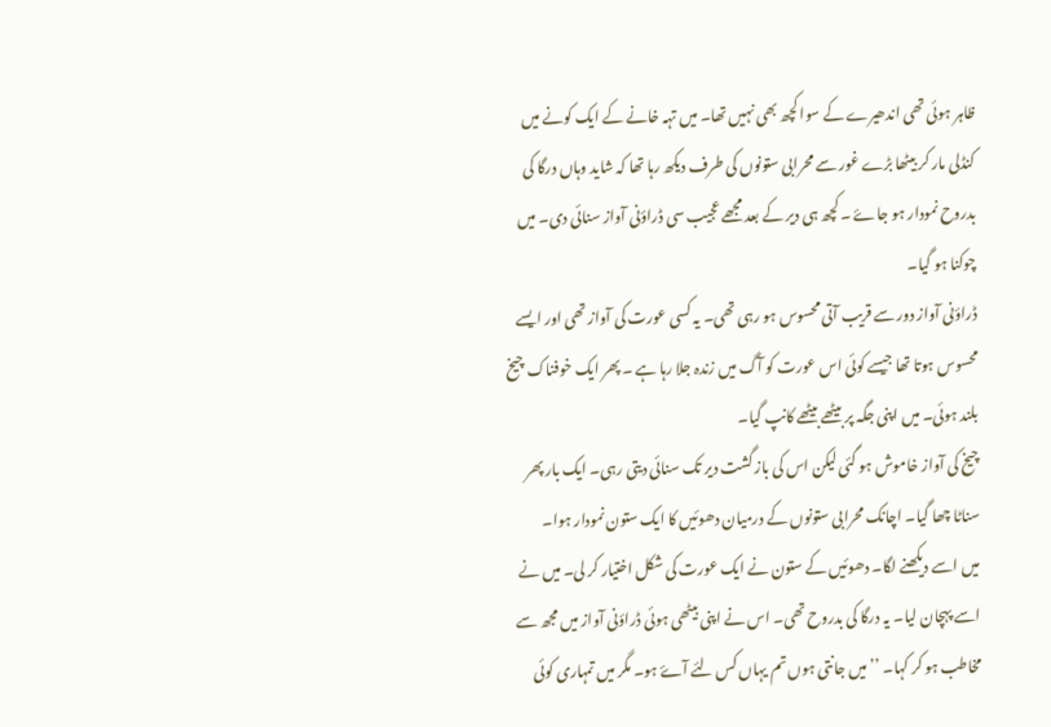ظاہر ہوئی تھی اندھیرے کے سوا کچھ بھی نہیں تھا۔ میں تہہ خانے کے ایک کونے میں کنڈلی مار کر بیٹھا بڑے غور سے محرابی ستونوں کی طرف دیکھ رہا تھا کہ شاید وہاں درگا کی بدروح نمودار ہو جاۓ ۔ کچھ ہی دیر کے بعد مجھے عجیب سی ڈراؤنی آواز سنائی دی۔ میں چوکنا ہو گیا۔
ڈراؤنی آواز دور سے قریب آتی محسوس ہو رہی تھی۔ یہ کسی عورت کی آواز تھی اور ایسے محسوس ہوتا تھا جیسے کوئی اس عورت کو آگ میں زندہ جلا رہا ہے ۔ پھر ایک خوفناک چیخ بلند ہوئی۔ میں اپنی جگہ پر بیٹھے بیٹھے کانپ گیا۔
چیخ کی آواز خاموش ہو گئی لیکن اس کی باز گشت دیر تک سنائی دیتی رہی۔ ایک بار پھر سناٹا چھا گیا۔ اچانک محرابی ستونوں کے درمیان دھوئیں کا ایک ستون نمودار ہوا۔
میں اسے دیکھنے لگا۔ دھوئیں کے ستون نے ایک عورت کی شکل اختیار کر لی۔ میں نے اسے پہچان لیا۔ یہ درگا کی بدروح تھی۔ اس نے اپنی بیٹھی ہوئی ڈراؤنی آواز میں مجھ سے مخاطب ہو کر کہا۔ ’’ میں جانتی ہوں تم یہاں کس لئے آۓ ہو۔ مگر میں تمہاری کوئی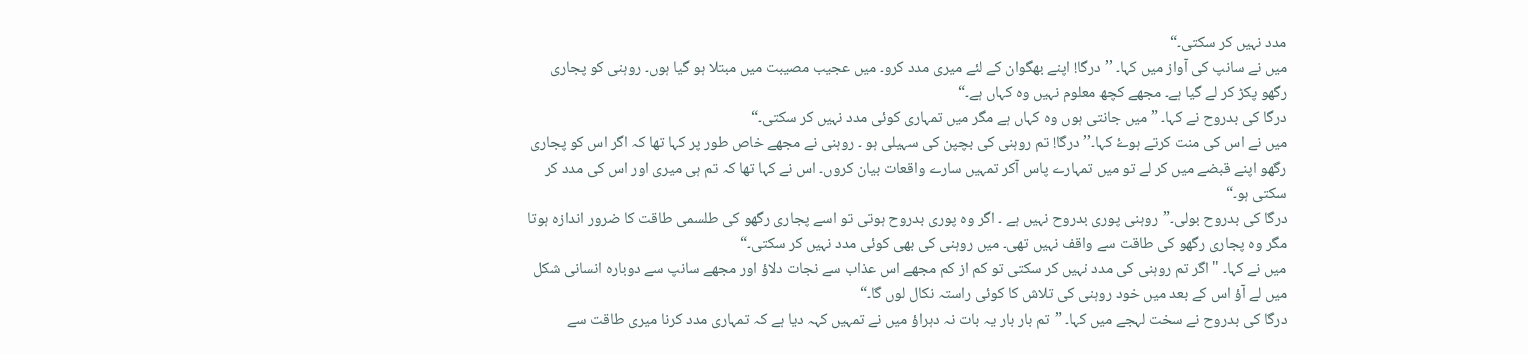مدد نہیں کر سکتی۔“
میں نے سانپ کی آواز میں کہا۔ ’’درگا! اپنے بھگوان کے لئے میری مدد کرو۔ میں عجیب مصیبت میں مبتلا ہو گیا ہوں۔ روہنی کو پجاری رگھو پکڑ کر لے گیا ہے۔ مجھے کچھ معلوم نہیں وہ کہاں ہے۔“
درگا کی بدروح نے کہا۔ ” میں جانتی ہوں وہ کہاں ہے مگر میں تمہاری کوئی مدد نہیں کر سکتی۔“
میں نے اس کی منت کرتے ہوۓ کہا۔’’درگا! تم روہنی کی بچپن کی سہیلی ہو ۔ روہنی نے مجھے خاص طور پر کہا تھا کہ اگر اس کو پجاری رگھو اپنے قبضے میں کر لے تو میں تمہارے پاس آکر تمہیں سارے واقعات بیان کروں۔ اس نے کہا تھا کہ تم ہی میری اور اس کی مدد کر سکتی ہو۔“
درگا کی بدروح بولی۔”روہنی پوری بدروح نہیں ہے ۔ اگر وہ پوری بدروح ہوتی تو اسے پجاری رگھو کی طلسمی طاقت کا ضرور اندازہ ہوتا مگر وہ پجاری رگھو کی طاقت سے واقف نہیں تھی۔ میں روہنی کی بھی کوئی مدد نہیں کر سکتی۔“
میں نے کہا۔ "اگر تم روہنی کی مدد نہیں کر سکتی تو کم از کم مجھے اس عذاب سے نجات دلاؤ اور مجھے سانپ سے دوبارہ انسانی شکل میں لے آؤ اس کے بعد میں خود روہنی کی تلاش کا کوئی راستہ نکال لوں گا۔“
درگا کی بدروح نے سخت لہجے میں کہا۔ ”تم بار بار یہ بات نہ دہراؤ میں نے تمہیں کہہ دیا ہے کہ تمہاری مدد کرنا میری طاقت سے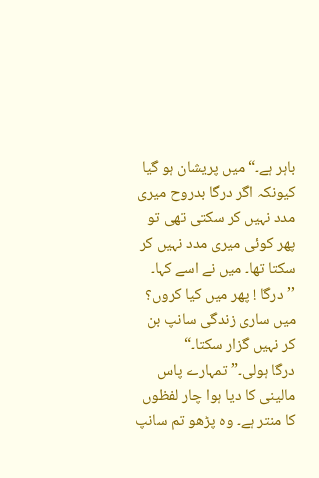باہر ہے۔“ میں پریشان ہو گیا کیونکہ اگر درگا بدروح میری مدد نہیں کر سکتی تھی تو پھر کوئی میری مدد نہیں کر سکتا تھا۔ میں نے اسے کہا۔ ’’درگا ! پھر میں کیا کروں؟ میں ساری زندگی سانپ بن کر نہیں گزار سکتا۔“
درگا ہولی۔” تمہارے پاس مالینی کا دیا ہوا چار لفظوں کا منتر ہے۔ وہ پڑھو تم سانپ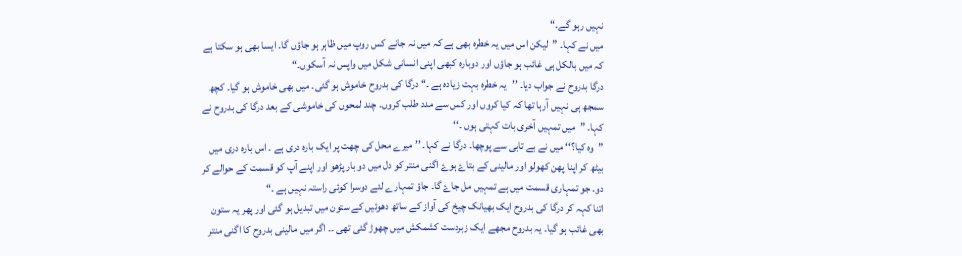نہیں رہو گے۔“
میں نے کہا۔ ”لیکن اس میں یہ خطرہ بھی ہے کہ میں نہ جانے کس روپ میں ظاہر ہو جاؤں گا۔ ایسا بھی ہو سکتا ہے کہ میں بالکل ہی غائب ہو جاؤں اور دوبارہ کبھی اپنی انسانی شکل میں واپس نہ آسکوں۔“
درگا بدروح نے جواب دیا۔ ’’یہ خطرہ بہت زیادہ ہے ۔‘‘ درگا کی بدروح خاموش ہو گئی۔ میں بھی خاموش ہو گیا۔ کچھ سمجھ ہی نہیں آرہا تھا کہ کیا کروں اور کس سے مدد طلب کروں۔ چند لمحوں کی خاموشی کے بعد درگا کی بدروح نے کہا۔ ”میں تمہیں آخری بات کہتی ہوں ۔‘‘
”وہ کیا؟‘‘ میں نے بے تابی سے پوچھا۔ درگا نے کہا۔ ’’ میرے محل کی چھت پر ایک بارہ دری ہے ۔ اس بارہ دری میں بیٹھ کر اپنا پھن کھولو اور مالینی کے بتاۓ ہوۓ اگنی منتر کو دل میں دو بار پڑھو اور اپنے آپ کو قسمت کے حوالے کر دو۔ جو تمہاری قسمت میں ہے تمہیں مل جاۓ گا۔ جاؤ تمہارے لئے دوسرا کوئی راستہ نہیں ہے ۔“
اتنا کہہ کر درگا کی بدروح ایک بھیانک چیخ کی آواز کے ساتھ دھوئیں کے ستون میں تبدیل ہو گئی اور پھر یہ ستون بھی غائب ہو گیا۔ یہ بدروح مجھے ایک زبردست کشمکش میں چھوڑ گئی تھی ۔۔ اگر میں مالینی بدروح کا اگنی منتر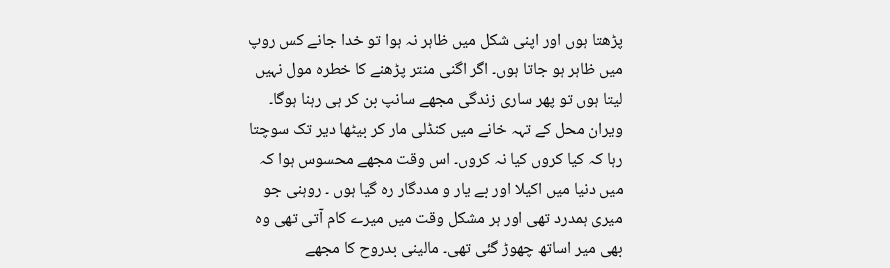پڑھتا ہوں اور اپنی شکل میں ظاہر نہ ہوا تو خدا جانے کس روپ میں ظاہر ہو جاتا ہوں۔ اگر اگنی منتر پڑھنے کا خطرہ مول نہیں لیتا ہوں تو پھر ساری زندگی مجھے سانپ بن کر ہی رہنا ہوگا۔
ویران محل کے تہہ خانے میں کنڈلی مار کر بیٹھا دیر تک سوچتا رہا کہ کیا کروں کیا نہ کروں۔ اس وقت مجھے محسوس ہوا کہ میں دنیا میں اکیلا اور بے یار و مددگار رہ گیا ہوں ۔ روہنی جو میری ہمدرد تھی اور ہر مشکل وقت میں میرے کام آتی تھی وہ بھی میر اساتھ چھوڑ گئی تھی۔ مالینی بدروح کا مجھے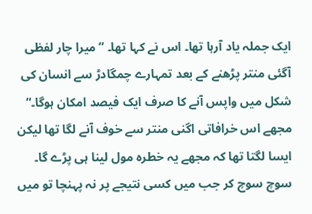ایک جملہ یاد آرہا تھا۔ اس نے کہا تھا۔ ”میرا چار لفظی آگئی منتر پڑھنے کے بعد تمہارے چمگادڑ سے انسان کی شکل میں واپس آنے کا صرف ایک فیصد امکان ہوگا۔“
مجھے اس خرافاتی اگنی منتر سے خوف آنے لگا تھا لیکن ایسا لگتا تھا کہ مجھے یہ خطرہ مول لینا ہی پڑے گا۔ سوچ سوچ کر جب میں کسی نتیجے پر نہ پہنچا تو میں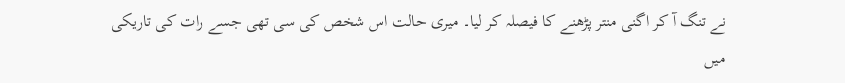نے تنگ آ کر اگنی منتر پڑھنے کا فیصلہ کر لیا۔ میری حالت اس شخص کی سی تھی جسے رات کی تاریکی میں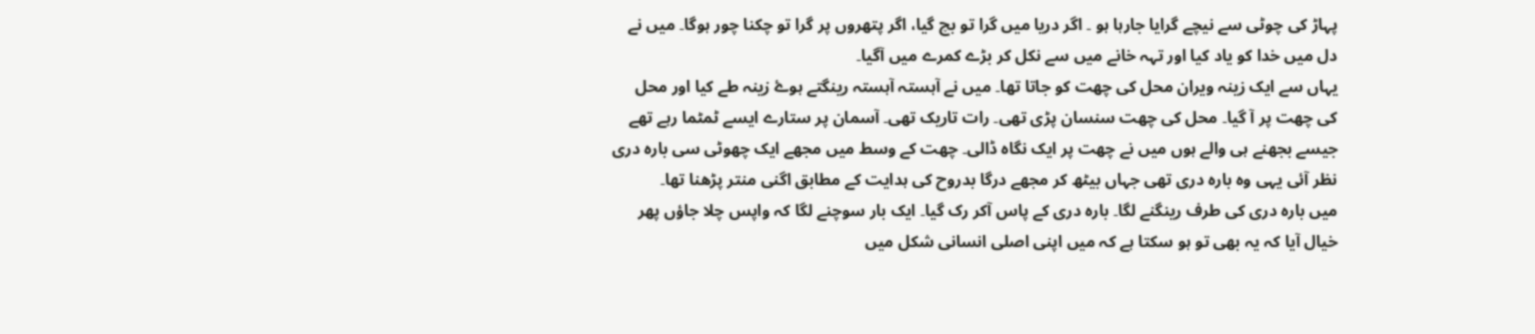پہاڑ کی چوٹی سے نیچے گرایا جارہا ہو ۔ اگر دریا میں گرا تو بچ گیا، اگر پتھروں پر گرا تو چکنا چور ہوگا۔ میں نے دل میں خدا کو یاد کیا اور تہہ خانے میں سے نکل کر بڑے کمرے میں آگیا۔
یہاں سے ایک زینہ ویران محل کی چھت کو جاتا تھا۔ میں نے آہستہ آہستہ رینگتے ہوۓ زینہ طے کیا اور محل کی چھت پر آ گیا۔ محل کی چھت سنسان پڑی تھی۔ رات تاریک تھی۔ آسمان پر ستارے ایسے ٹمٹما رہے تھے جیسے بجھنے ہی والے ہوں میں نے چھت پر ایک نگاہ ڈالی۔ چھت کے وسط میں مجھے ایک چھوٹی سی بارہ دری نظر آئی یہی وہ بارہ دری تھی جہاں بیٹھ کر مجھے درگا بدروح کی ہدایت کے مطابق اگنی منتر پڑھنا تھا۔
میں بارہ دری کی طرف رینگنے لگا۔ بارہ دری کے پاس آکر رک گیا۔ ایک بار سوچنے لگا کہ واپس چلا جاؤں پھر خیال آیا کہ یہ بھی تو ہو سکتا ہے کہ میں اپنی اصلی انسانی شکل میں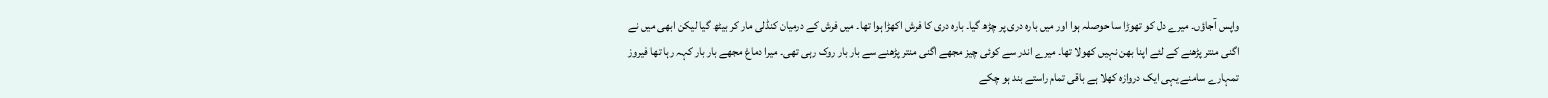واپس آجاؤں۔ میرے دل کو تھوڑا سا حوصلہ ہوا اور میں بارہ دری پر چڑھ گیا۔ بارہ دری کا فرش اکھڑا ہوا تھا۔ میں فرش کے درمیان کنڈلی مار کر بیٹھ گیا لیکن ابھی میں نے اگنی منتر پڑھنے کے لئے اپنا بھن نہیں کھولا تھا۔ میرے اندر سے کوئی چیز مجھے اگنی منتر پڑھنے سے بار بار روک رہی تھی۔ میرا دماغ مجھے بار بار کہہ رہا تھا فیروز تمہارے سامنے یہی ایک دروازہ کھلا ہے باقی تمام راستے بند ہو چکے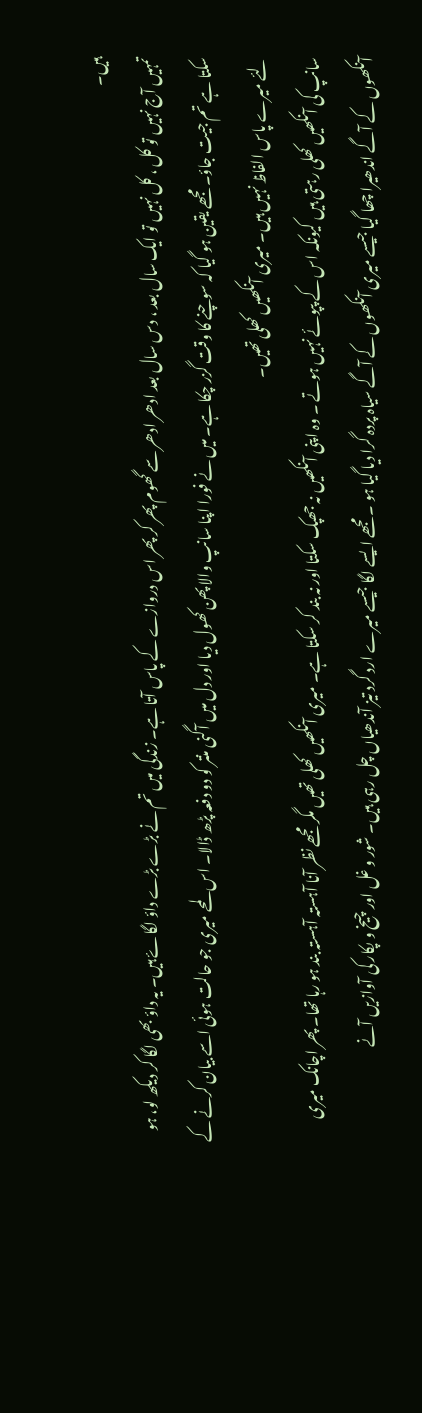ہیں۔
تمہیں آج نہیں تو کل ، کل نہیں تو ایک سال بعد ، دس سال بعد ادھر ادھر سے گھوم پھر کر پھر اس دروازے کے پاس آتا ہے۔ زندگی میں تم نے بڑے بڑے داؤ لگاۓ ہیں۔ یہ داؤ بھی لگا کر دیکھ لو، ہو سکتا ہے تم جیت جاؤ۔ مجھے یقین ہو گیا کہ سوچنے کا وقت گزر چکا ہے۔ میں نے فورا اپنا سانپ والا پھن کھول دیا اور دل میں آگنی منتر کو دو دفعہ پڑھ ڈالا۔ اس لمحے میری جو حالت ہوئی اسے بیان کرنے کے لئے میرے پاس الفاظ نہیں ہیں۔ میری آنکھیں کھلی تھیں۔
سانپ کی آنکھیں کھلی رہتی ہیں کیونکہ اس کے پپوئے نہیں ہوتے ۔ وہ اپنی آنکھیں نہ جھپک سکتا اور نہ بند کر سکتا ہے۔ میری آنکھیں کھلی تھیں مگر مجھے نظر آنا آہستہ آہستہ بند ہو رہا تھا۔ پھر اچانک میری آنکھوں کے آگے اندھیرا چھا گیا جیسے میری آنکھوں کے آگے سیاہ پردہ گرا دیا گیا ہو ۔ مجھے ایسے لگا جیسے میرے ارد گرد تیز آندھیاں چل رہی ہیں۔ شور و غل اور چیخ و پکار کی آوازیں آنے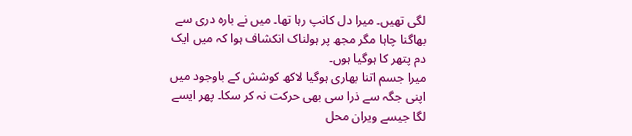لگی تھیں۔ میرا دل کانپ رہا تھا۔ میں نے بارہ دری سے بھاگنا چاہا مگر مجھ پر ہولناک انکشاف ہوا کہ میں ایک دم پتھر کا ہوگیا ہوں۔
میرا جسم اتنا بھاری ہوگیا لاکھ کوشش کے باوجود میں اپنی جگہ سے ذرا سی بھی حرکت نہ کر سکا۔ پھر ایسے لگا جیسے ویران محل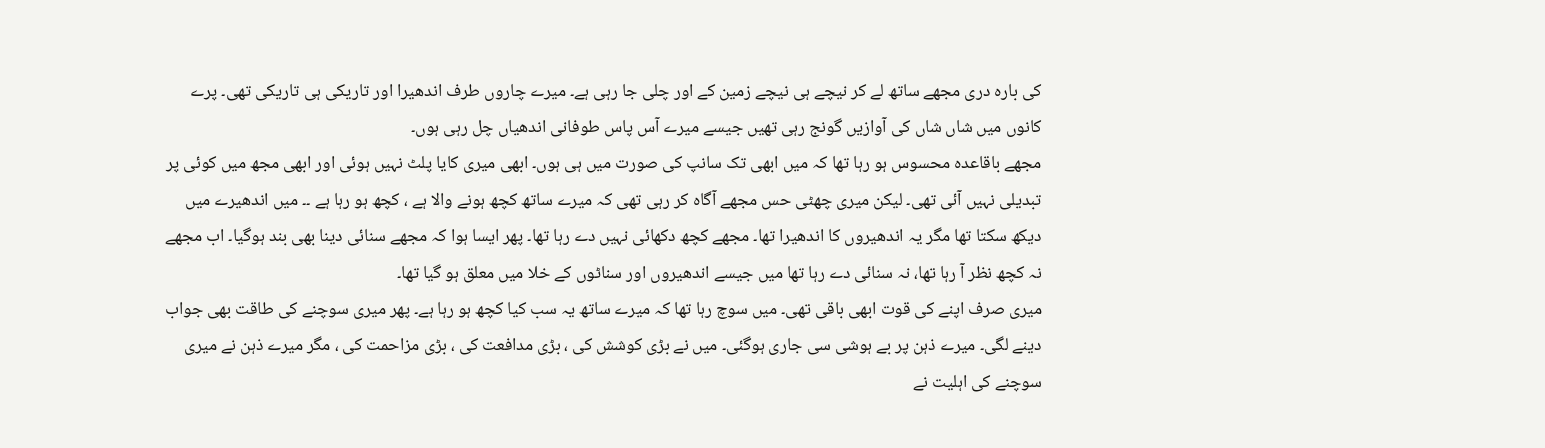کی بارہ دری مجھے ساتھ لے کر نیچے ہی نیچے زمین کے اور چلی جا رہی ہے۔ میرے چاروں طرف اندھیرا اور تاریکی ہی تاریکی تھی۔ پرے کانوں میں شاں شاں کی آوازیں گونج رہی تھیں جیسے میرے آس پاس طوفانی اندھیاں چل رہی ہوں۔
مجھے باقاعدہ محسوس ہو رہا تھا کہ میں ابھی تک سانپ کی صورت میں ہی ہوں۔ ابھی میری کایا پلٹ نہیں ہوئی اور ابھی مجھ میں کوئی پر تبدیلی نہیں آئی تھی۔ لیکن میری چھٹی حس مجھے آگاہ کر رہی تھی کہ میرے ساتھ کچھ ہونے والا ہے ، کچھ ہو رہا ہے ۔۔ میں اندھیرے میں دیکھ سکتا تھا مگر یہ اندھیروں کا اندھیرا تھا۔ مجھے کچھ دکھائی نہیں دے رہا تھا۔ پھر ایسا ہوا کہ مجھے سنائی دینا بھی بند ہوگیا۔ اب مجھے نہ کچھ نظر آ رہا تھا، نہ سنائی دے رہا تھا میں جیسے اندھیروں اور سناٹوں کے خلا میں معلق ہو گیا تھا۔
میری صرف اپنے کی قوت ابھی باقی تھی۔ میں سوچ رہا تھا کہ میرے ساتھ یہ سب کیا کچھ ہو رہا ہے۔ پھر میری سوچنے کی طاقت بھی جواب دینے لگی۔ میرے ذہن پر بے ہوشی سی جاری ہوگئی۔ میں نے بڑی کوشش کی ، بڑی مدافعت کی ، بڑی مزاحمت کی ، مگر میرے ذہن نے میری سوچنے کی اہلیت نے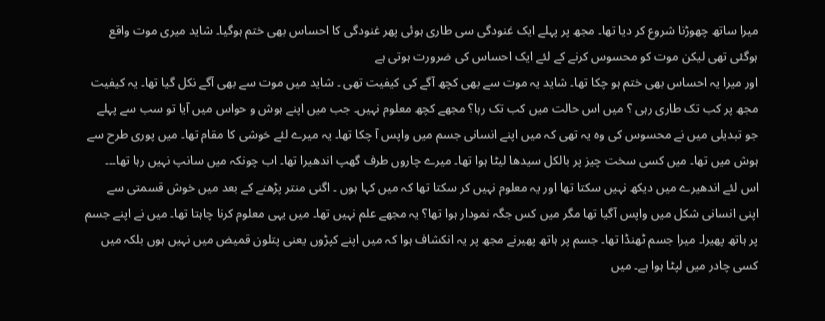میرا ساتھ چھوڑنا شروع کر دیا تھا۔ مجھ پر پہلے ایک غنودگی سی طاری ہوئی پھر غنودگی کا احساس بھی ختم ہوگیا۔ شاید میری موت واقع ہوگئی تھی لیکن موت کو محسوس کرنے کے لئے ایک احساس کی ضرورت ہوتی ہے
اور میرا یہ احساس بھی ختم ہو چکا تھا۔ شاید یہ موت سے بھی کچھ آگے کی کیفیت تھی ۔ شاید میں موت سے بھی آگے نکل گیا تھا۔ یہ کیفیت مجھ پر کب تک طاری رہی ؟ میں اس حالت میں کب تک رہا؟ مجھے کچھ معلوم نہیں۔ جب میں اپنے ہوش و حواس میں آیا تو سب سے پہلے جو تبدیلی میں نے محسوس کی وہ یہ تھی کہ میں اپنے انسانی جسم میں واپس آ چکا تھا۔ یہ میرے لئے خوشی کا مقام تھا۔ میں پوری طرح سے ہوش میں تھا۔ میں کسی سخت چیز پر بالکل سیدھا لیٹا ہوا تھا۔ میرے چاروں طرف گھپ اندھیرا تھا۔ اب چونکہ میں سانپ نہیں رہا تھا۔۔۔
اس لئے اندھیرے میں دیکھ نہیں سکتا تھا اور یہ معلوم نہیں کر سکتا تھا کہ میں کہا ہوں ۔ اگنی منتر پڑھنے کے بعد میں خوش قسمتی سے اپنی انسانی شکل میں واپس آگیا تھا مگر میں کس جگہ نمودار ہوا تھا؟ یہ مجھے علم نہیں تھا۔ میں یہی معلوم کرنا چاہتا تھا۔ میں نے اپنے جسم پر ہاتھ پھیرا۔ میرا جسم ٹھنڈا تھا۔ جسم پر ہاتھ پھیرنے مجھ پر یہ انکشاف ہوا کہ میں اپنے کپڑوں یعنی پتلون قمیض میں نہیں ہوں بلکہ میں کسی چادر میں لپٹا ہوا ہے۔ میں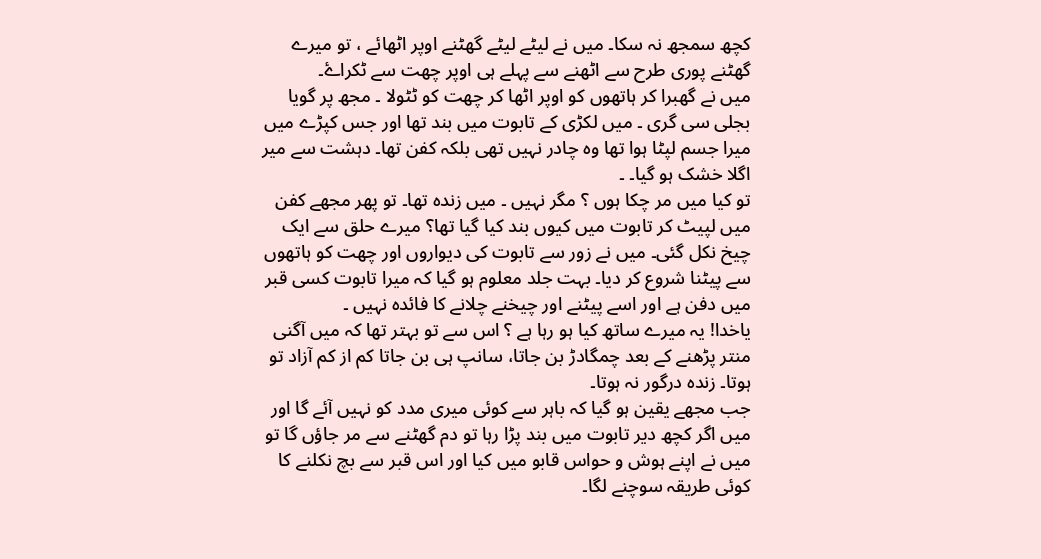کچھ سمجھ نہ سکا۔ میں نے لیٹے لیٹے گھٹنے اوپر اٹھائے ، تو میرے گھٹنے پوری طرح سے اٹھنے سے پہلے ہی اوپر چھت سے ٹکراۓ۔
میں نے گھبرا کر ہاتھوں کو اوپر اٹھا کر چھت کو ٹٹولا ۔ مجھ پر گویا بجلی سی گری ۔ میں لکڑی کے تابوت میں بند تھا اور جس کپڑے میں میرا جسم لپٹا ہوا تھا وہ چادر نہیں تھی بلکہ کفن تھا۔ دہشت سے میر اگلا خشک ہو گیا۔ ۔
تو کیا میں مر چکا ہوں ؟ مگر نہیں ۔ میں زندہ تھا۔ تو پھر مجھے کفن میں لپیٹ کر تابوت میں کیوں بند کیا گیا تھا؟ میرے حلق سے ایک چیخ نکل گئی۔ میں نے زور سے تابوت کی دیواروں اور چھت کو ہاتھوں سے پیٹنا شروع کر دیا۔ بہت جلد معلوم ہو گیا کہ میرا تابوت کسی قبر میں دفن ہے اور اسے پیٹنے اور چیخنے چلانے کا فائدہ نہیں ۔
یاخدا! یہ میرے ساتھ کیا ہو رہا ہے ؟ اس سے تو بہتر تھا کہ میں آگنی منتر پڑھنے کے بعد چمگادڑ بن جاتا، سانپ ہی بن جاتا کم از کم آزاد تو ہوتا۔ زندہ درگور نہ ہوتا۔
جب مجھے یقین ہو گیا کہ باہر سے کوئی میری مدد کو نہیں آئے گا اور میں اگر کچھ دیر تابوت میں بند پڑا رہا تو دم گھٹنے سے مر جاؤں گا تو میں نے اپنے ہوش و حواس قابو میں کیا اور اس قبر سے بچ نکلنے کا کوئی طریقہ سوچنے لگا۔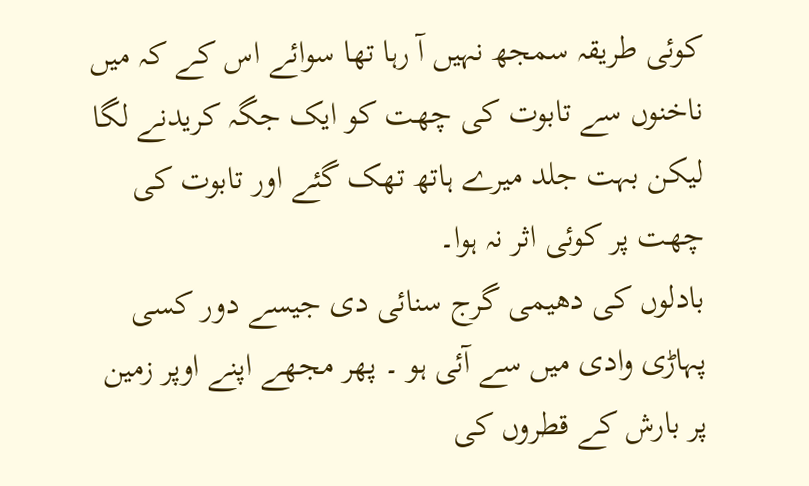کوئی طریقہ سمجھ نہیں آ رہا تھا سوائے اس کے کہ میں ناخنوں سے تابوت کی چھت کو ایک جگہ کریدنے لگا لیکن بہت جلد میرے ہاتھ تھک گئے اور تابوت کی چھت پر کوئی اثر نہ ہوا۔
بادلوں کی دھیمی گرج سنائی دی جیسے دور کسی پہاڑی وادی میں سے آئی ہو ۔ پھر مجھے اپنے اوپر زمین پر بارش کے قطروں کی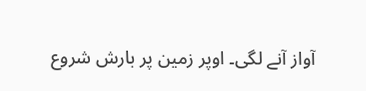آواز آنے لگی۔ اوپر زمین پر بارش شروع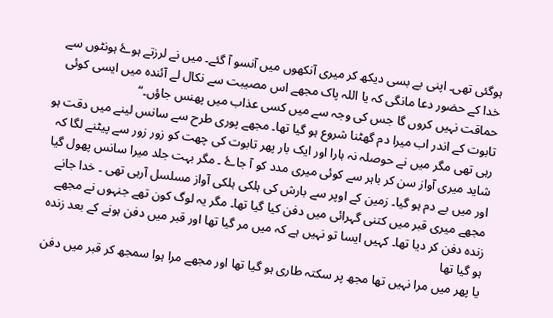ہوگئی تھی۔ اپنی بے بسی دیکھ کر میری آنکھوں میں آنسو آ گئے۔ میں نے لرزتے ہوۓ ہونٹوں سے خدا کے حضور دعا مانگی کہ یا اللہ پاک مجھے اس مصیبت سے نکال لے آئندہ میں ایسی کوئی حماقت نہیں کروں گا جس کی وجہ سے میں کسی عذاب میں پھنس جاؤں۔“
تابوت کے اندر اب میرا دم گھٹنا شروع ہو گیا تھا۔ مجھے پوری طرح سے سانس لینے میں دقت ہو رہی تھی مگر میں نے حوصلہ نہ ہارا اور ایک بار پھر تابوت کی چھت کو زور زور سے پیٹنے لگا کہ شاید میری آواز سن کر باہر سے کوئی میری مدد کو آ جاۓ ۔ مگر بہت جلد میرا سانس پھول گیا اور میں بے دم ہو گیا۔ زمین کے اوپر سے بارش کی ہلکی ہلکی آواز مسلسل آرہی تھی ۔ خدا جانے مجھے میری قبر میں کتنی گہرائی میں دفن کیا گیا تھا۔ مگر یہ لوگ کون تھے جنہوں نے مجھے زندہ دفن کر دیا تھا۔ کہیں ایسا تو نہیں ہے کہ میں مر گیا تھا اور قبر میں دفن ہونے کے بعد زندہ ہو گیا تھا
یا پھر میں مرا نہیں تھا مجھ پر سکتہ طاری ہو گیا تھا اور مجھے مرا ہوا سمجھ کر قبر میں دفن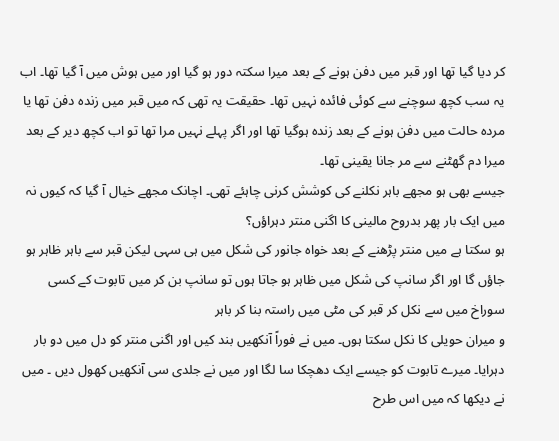کر دیا گیا تھا اور قبر میں دفن ہونے کے بعد میرا سکتہ دور ہو گیا اور میں ہوش میں آ گیا تھا۔ اب یہ سب کچھ سوچنے سے کوئی فائدہ نہیں تھا۔ حقیقت یہ تھی کہ میں قبر میں زندہ دفن تھا یا مردہ حالت میں دفن ہونے کے بعد زندہ ہوگیا تھا اور اگر پہلے نہیں مرا تھا تو اب کچھ دیر کے بعد میرا دم گھٹنے سے مر جانا یقینی تھا۔
جیسے بھی ہو مجھے باہر نکلنے کی کوشش کرنی چاہئے تھی۔ اچانک مجھے خیال آ گیا کہ کیوں نہ میں ایک بار پھر بدروح مالینی کا اگنی منتر دہراؤں؟
ہو سکتا ہے میں منتر پڑھنے کے بعد خواہ جانور کی شکل میں ہی سہی لیکن قبر سے باہر ظاہر ہو جاؤں گا اور اگر سانپ کی شکل میں ظاہر ہو جاتا ہوں تو سانپ بن کر میں تابوت کے کسی سوراخ میں سے نکل کر قبر کی مٹی میں راستہ بنا کر باہر
و میران حویلی کا نکل سکتا ہوں۔ میں نے فوراً آنکھیں بند کیں اور اگنی منتر کو دل میں دو بار دہرایا۔ میرے تابوت کو جیسے ایک دھچکا سا لگا اور میں نے جلدی سی آنکھیں کھول دیں ۔ میں نے دیکھا کہ میں اس طرح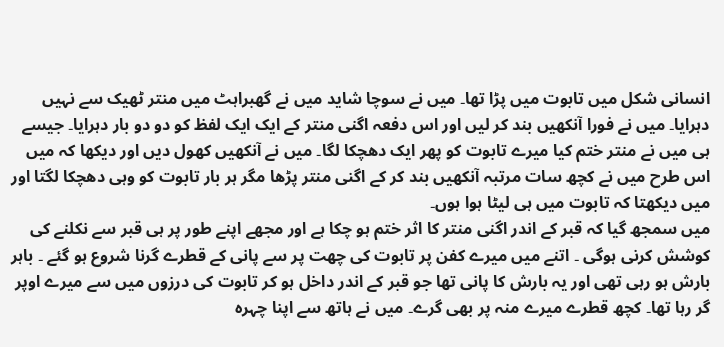انسانی شکل میں تابوت میں پڑا تھا۔ میں نے سوچا شاید میں نے گھبراہٹ میں منتر ٹھیک سے نہیں دہرایا۔ میں نے فورا آنکھیں بند کر لیں اور اس دفعہ اگنی منتر کے ایک ایک لفظ کو دو دو بار دہرایا۔ جیسے ہی میں نے منتر ختم کیا میرے تابوت کو پھر ایک دھچکا لگا۔ میں نے آنکھیں کھول دیں اور دیکھا کہ میں اس طرح میں نے کچھ سات مرتبہ آنکھیں بند کر کے اگنی منتر پڑھا مگر ہر بار تابوت کو وہی دھچکا لگتا اور میں دیکھتا کہ تابوت میں ہی لیٹا ہوا ہوں۔
میں سمجھ گیا کہ قبر کے اندر اگنی منتر کا اثر ختم ہو چکا ہے اور مجھے اپنے طور پر ہی قبر سے نکلنے کی کوشش کرنی ہوگی ۔ اتنے میں میرے کفن پر تابوت کی چھت پر سے پانی کے قطرے گرنا شروع ہو گئے ۔ باہر بارش ہو رہی تھی اور یہ بارش کا پانی تھا جو قبر کے اندر داخل ہو کر تابوت کی درزوں میں سے میرے اوپر گر رہا تھا۔ کچھ قطرے میرے منہ پر بھی گرے۔ میں نے ہاتھ سے اپنا چہرہ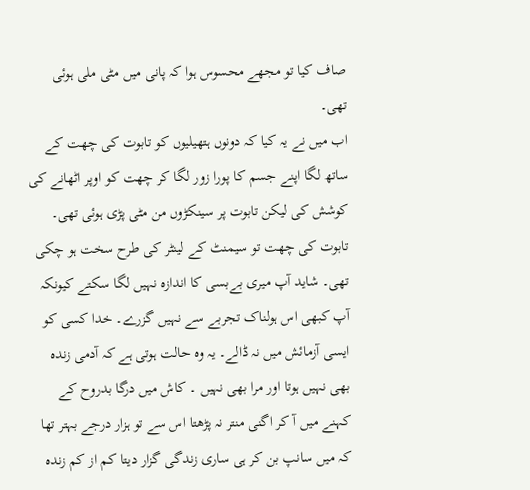صاف کیا تو مجھے محسوس ہوا کہ پانی میں مٹی ملی ہوئی تھی۔
اب میں نے یہ کیا کہ دونوں ہتھیلیوں کو تابوت کی چھت کے ساتھ لگا اپنے جسم کا پورا زور لگا کر چھت کو اوپر اٹھانے کی کوشش کی لیکن تابوت پر سینکڑوں من مٹی پڑی ہوئی تھی۔ تابوت کی چھت تو سیمنٹ کے لینٹر کی طرح سخت ہو چکی تھی۔ شاید آپ میری بےبسی کا اندازہ نہیں لگا سکتے کیونکہ آپ کبھی اس ہولناک تجربے سے نہیں گزرے۔ خدا کسی کو ایسی آزمائش میں نہ ڈالے۔ یہ وہ حالت ہوتی ہے کہ آدمی زندہ بھی نہیں ہوتا اور مرا بھی نہیں ۔ کاش میں درگا بدروح کے کہنے میں آ کر اگنی منتر نہ پڑھتا اس سے تو ہزار درجے بہتر تھا کہ میں سانپ بن کر ہی ساری زندگی گزار دیتا کم از کم زندہ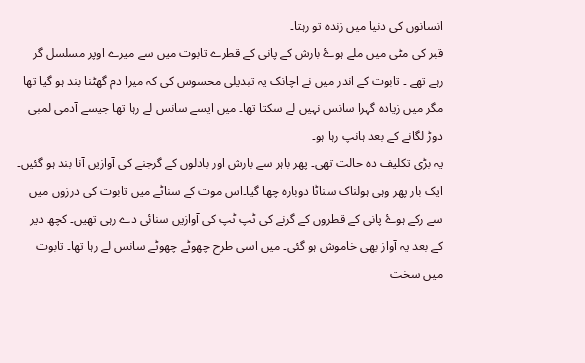انسانوں کی دنیا میں زندہ تو رہتا۔
قبر کی مٹی میں ملے ہوۓ بارش کے پانی کے قطرے تابوت میں سے میرے اوپر مسلسل گر رہے تھے ۔ تابوت کے اندر میں نے اچانک یہ تبدیلی محسوس کی کہ میرا دم گھٹنا بند ہو گیا تھا مگر میں زیادہ گہرا سانس نہیں لے سکتا تھا۔ میں ایسے سانس لے رہا تھا جیسے آدمی لمبی دوڑ لگانے کے بعد ہانپ رہا ہو۔
یہ بڑی تکلیف دہ حالت تھی۔ پھر باہر سے بارش اور بادلوں کے گرجنے کی آوازیں آنا بند ہو گئیں۔ ایک بار پھر وہی ہولناک سناٹا دوبارہ چھا گیا۔اس موت کے سناٹے میں تابوت کی درزوں میں سے رکے ہوۓ پانی کے قطروں کے گرنے کی ٹپ ٹپ کی آوازیں سنائی دے رہی تھیں۔ کچھ دیر کے بعد یہ آواز بھی خاموش ہو گئی۔ میں اسی طرح چھوٹے چھوٹے سانس لے رہا تھا۔ تابوت میں سخت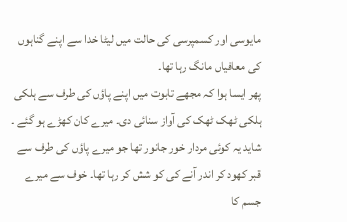مایوسی اور کسمپرسی کی حالت میں لیٹا خدا سے اپنے گناہوں کی معافیاں مانگ رہا تھا۔
پھر ایسا ہوا کہ مجھے تابوت میں اپنے پاؤں کی طرف سے ہلکی ہلکی ٹھک ٹھک کی آواز سنائی دی۔ میرے کان کھڑے ہو گئے ۔ شاید یہ کوئی مردار خور جانور تھا جو میرے پاؤں کی طرف سے قبر کھود کر اندر آنے کی کو شش کر رہا تھا۔ خوف سے میرے جسم کا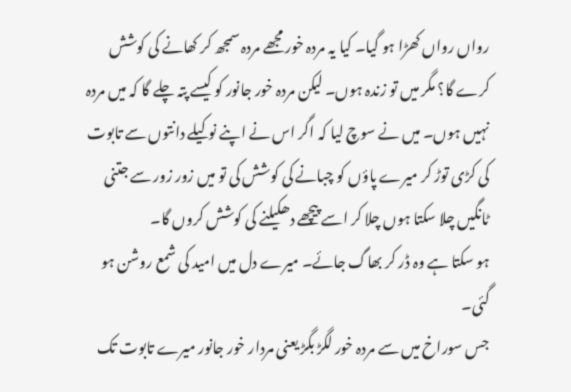رواں رواں کھڑا ہو گیا۔ کیا یہ مردہ خور مجھے مردہ سمجھ کر کھانے کی کوشش کرے گا؟ مگر میں تو زندہ ہوں۔ لیکن مردہ خور جانور کو کیسے پتہ چلے گا کہ میں مردہ نہیں ہوں۔ میں نے سوچ لیا کہ اگر اس نے اپنے نوکیلے دانتوں سے تابوت کی کڑی توڑ کر میرے پاؤں کو چبانے کی کوشش کی تو میں زور زور سے جتنی ٹانگیں چلا سکتا ہوں چلا کر اسے پیچھے دھکیلنے کی کوشش کروں گا۔
ہو سکتا ہے وہ ڈر کر بھاگ جائے۔ میرے دل میں امید کی شمع روشن ہو گئی۔
جس سوراخ میں سے مردہ خور لگڑ بگڑ یعنی مردار خور جانور میرے تابوت تک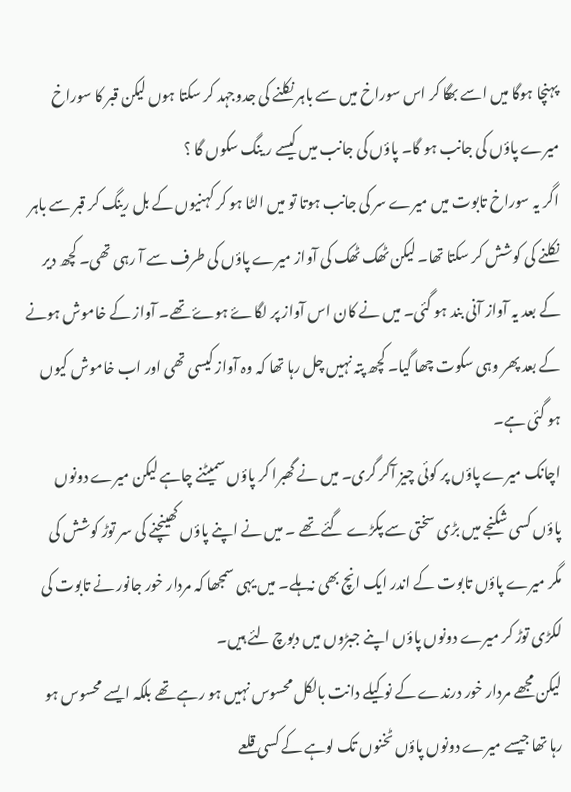پہنچا ہوگا میں اسے بھگا کر اس سوراخ میں سے باہر نکلنے کی جدوجہد کر سکتا ہوں لیکن قبر کا سوراخ میرے پاؤں کی جانب ہو گا۔ پاؤں کی جانب میں کیسے ر ینگ سکوں گا ؟
اگر یہ سوراخ تابوت میں میرے سر کی جانب ہوتا تو میں الٹا ہو کر کہنیوں کے بل رینگ کر قبر سے باہر نکلنے کی کوشش کر سکتا تھا۔ لیکن ٹھک ٹھک کی آواز میرے پاؤں کی طرف سے آ رہی تھی۔ کچھ دیر کے بعد یہ آواز آنی بند ہو گئی۔ میں نے کان اس آواز پر لگاۓ ہوۓ تھے۔ آواز کے خاموش ہونے کے بعد پھر وہی سکوت چھا گیا۔ کچھ پتہ نہیں چل رہا تھا کہ وہ آواز کیسی تھی اور اب خاموش کیوں ہو گئی ہے۔
اچانک میرے پاؤں پر کوئی چیز آکر گری۔ میں نے گھبرا کر پاؤں سمیٹنے چاہے لیکن میرے دونوں پاؤں کسی شکنجے میں بڑی سختی سے پکڑے گئے تھے ۔ میں نے اپنے پاؤں کھینچنے کی سر توڑ کوشش کی مگر میرے پاؤں تابوت کے اندر ایک انچ بھی نہ ہلے۔ میں یہی سمجھا کہ مردار خور جانور نے تابوت کی لکڑی توڑ کر میرے دونوں پاؤں اپنے جبڑوں میں دبوچ لئے ہیں۔
لیکن مجھے مردار خور درندے کے نوکیلے دانت بالکل محسوس نہیں ہو رہے تھے بلکہ ایسے محسوس ہو رہا تھا جیسے میرے دونوں پاؤں ٹخنوں تک لوہے کے کسی قلعے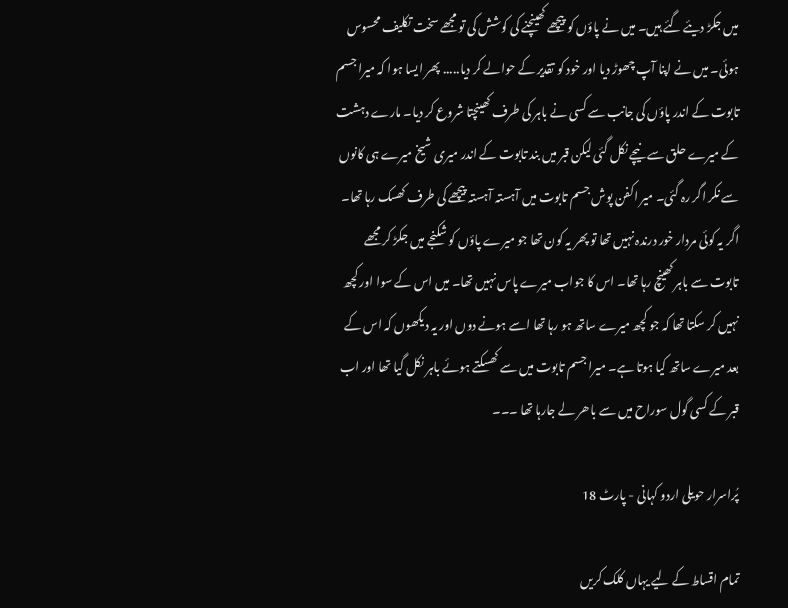میں جکڑ دیئے گئے ہیں۔ میں نے پاؤں کو پیچھے کھینچنے کی کوشش کی تو مجھے سخت تکلیف محسوس ہوئی۔ میں نے اپنا آپ چھوڑ دیا اور خود کو تقدیر کے حوالے کر دیا..... پھر ایسا ہوا کہ میرا جسم تابوت کے اندر پاؤں کی جانب سے کسی نے باہر کی طرف کھینچتا شروع کر دیا۔ مارے دہشت کے میرے حلق سے نیچے نکل گئی لیکن قبر میں بند تابوت کے اندر میری شیخ میرے ہی کانوں سے نکر اگر رہ گئی۔ میر اکفن پوش جسم تابوت میں آہستہ آہستہ پیچھے کی طرف کھسک رہا تھا۔
اگر یہ کوئی مردار خور درندہ نہیں تھا تو پھر یہ کون تھا جو میرے پاؤں کو شکنجے میں جکڑ کر مجھے تابوت سے باہر کھینچ رہا تھا۔ اس کا جواب میرے پاس نہیں تھا۔ میں اس کے سوا اور کچھ نہیں کر سکتا تھا کہ جو کچھ میرے ساتھ ہو رہا تھا اسے ہونے دوں اور یہ دیکھوں کہ اس کے بعد میرے ساتھ کیا ہوتا ہے۔ میرا جسم تابوت میں سے کھسکتے ہوئے باہر نکل گیا تھا اور اب قبر کے کسی گول سوراح میں سے باھر لے جارہا تھا ۔۔۔

پُراسرار حویلی اردو کہانی - پارٹ 18

تمام اقساط کے لیے یہاں کلک کریں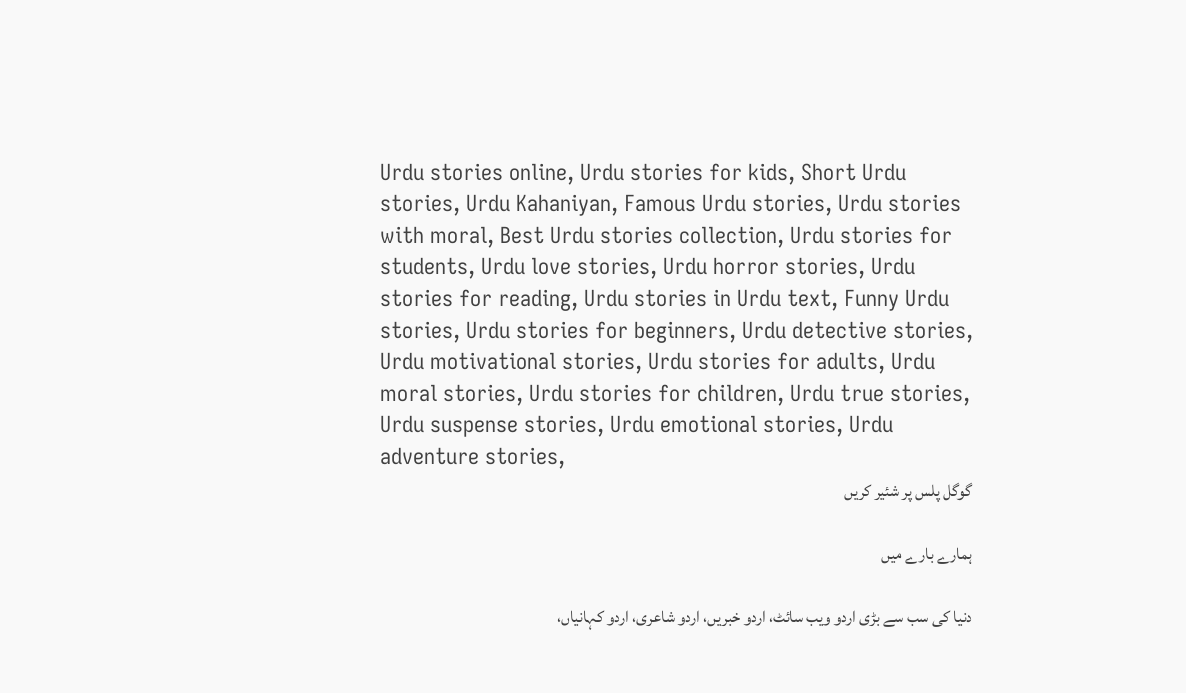Urdu stories online, Urdu stories for kids, Short Urdu stories, Urdu Kahaniyan, Famous Urdu stories, Urdu stories with moral, Best Urdu stories collection, Urdu stories for students, Urdu love stories, Urdu horror stories, Urdu stories for reading, Urdu stories in Urdu text, Funny Urdu stories, Urdu stories for beginners, Urdu detective stories, Urdu motivational stories, Urdu stories for adults, Urdu moral stories, Urdu stories for children, Urdu true stories, Urdu suspense stories, Urdu emotional stories, Urdu adventure stories,
گوگل پلس پر شئیر کریں

ہمارے بارے میں

دنیا کی سب سے بڑی اردو ویب سائٹ، اردو خبریں، اردو شاعری، اردو کہانیاں،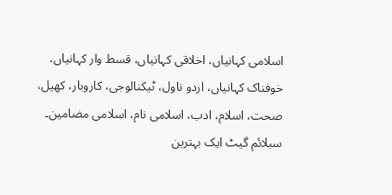اسلامی کہانیاں، اخلاقی کہانیاں، قسط وار کہانیاں، خوفناک کہانیاں، اردو ناول، ٹیکنالوجی، کاروبار، کھیل، صحت، اسلام، ادب، اسلامی نام، اسلامی مضامین۔ سبلائم گیٹ ایک بہترین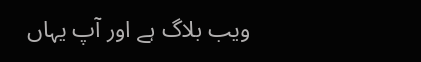ویب بلاگ ہے اور آپ یہاں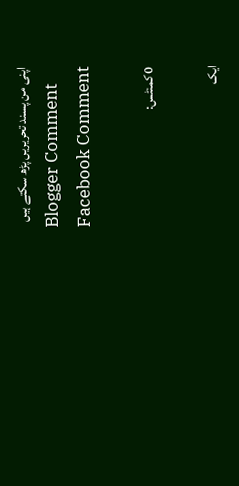اپنی من پسند تحریریں پڑھ سکتے ہیں
    Blogger Comment
    Facebook Comment

0 کمنٹس:

ایک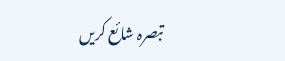تبصرہ شائع کریں